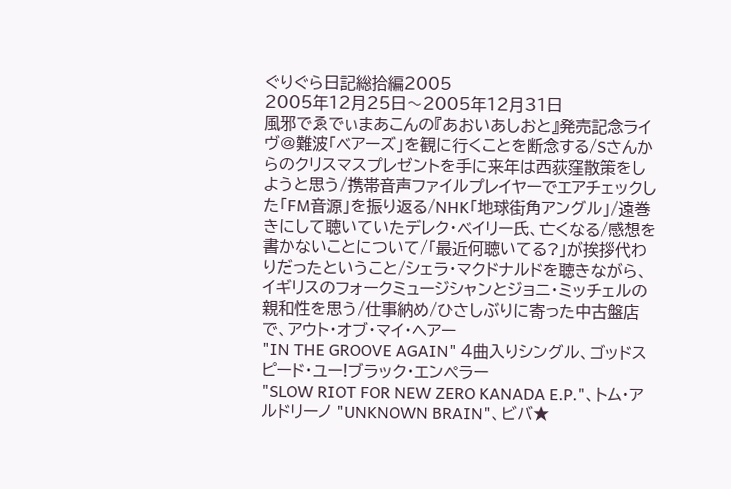ぐりぐら日記総拾編2005
2005年12月25日〜2005年12月31日
風邪でゑでぃまあこんの『あおいあしおと』発売記念ライヴ@難波「ベアーズ」を観に行くことを断念する/Sさんからのクリスマスプレゼントを手に来年は西荻窪散策をしようと思う/携帯音声ファイルプレイヤーでエアチェックした「FM音源」を振り返る/NHK「地球街角アングル」/遠巻きにして聴いていたデレク・ベイリー氏、亡くなる/感想を書かないことについて/「最近何聴いてる?」が挨拶代わりだったということ/シェラ・マクドナルドを聴きながら、イギリスのフォークミュージシャンとジョニ・ミッチェルの親和性を思う/仕事納め/ひさしぶりに寄った中古盤店で、アウト・オブ・マイ・ヘアー
"IN THE GROOVE AGAIN" 4曲入りシングル、ゴッドスピード・ユー!ブラック・エンペラー
"SLOW RIOT FOR NEW ZERO KANADA E.P."、トム・アルドリーノ "UNKNOWN BRAIN"、ビバ★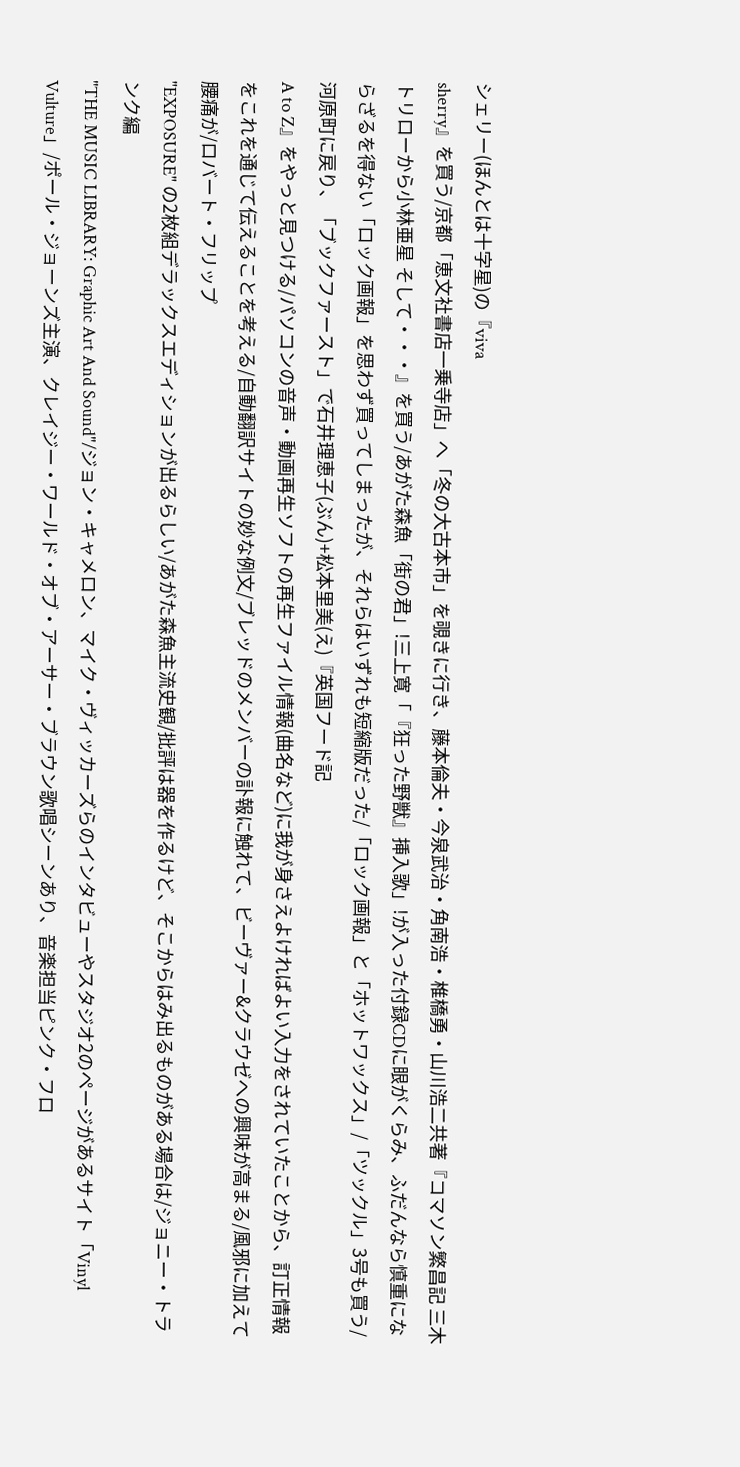シェリー(ほんとは十字星)の『viva
sherry』を買う/京都「恵文社書店一乗寺店」へ「冬の大古本市」を覗きに行き、藤本倫夫・今泉武治・角南浩・椎橋勇・山川浩二共著『コマソン繁昌記 三木トリローから小林亜星 そして・・・』を買う/あがた森魚「街の君」!三上寛「『狂った野獣』挿入歌」!が入った付録CDに眼がくらみ、ふだんなら慎重にならざるを得ない「ロック画報」を思わず買ってしまったが、それらはいずれも短縮版だった/「ロック画報」と「ホットワックス」/「ツックル」3号も買う/河原町に戻り、「ブックファースト」で石井理恵子(ぶん)+松本里美(え)『英国フード記
A to Z』をやっと見つける/パソコンの音声・動画再生ソフトの再生ファイル情報(曲名など)に我が身さえよければよい入力をされていたことから、訂正情報をこれを通じて伝えることを考える/自動翻訳サイトの妙な例文/ブレッドのメンバーの訃報に触れて、ビーヴァー&クラウゼへの興味が高まる/風邪に加えて腰痛が/ロバート・フリップ
"EXPOSURE" の2枚組デラックスエディションが出るらしい/あがた森魚主流史観/批評は器を作るけど、そこからはみ出るものがある場合は/ジョニー・トランク編
"THE MUSIC LIBRARY: Graphic Art And Sound"/ジョン・キャメロン、マイク・ヴィッカーズらのインタビューやスタジオ2のページがあるサイト「Vinyl
Vulture」/ポール・ジョーンズ主演、クレイジー・ワールド・オブ・アーサー・ブラウン歌唱シーンあり、音楽担当ピンク・フロ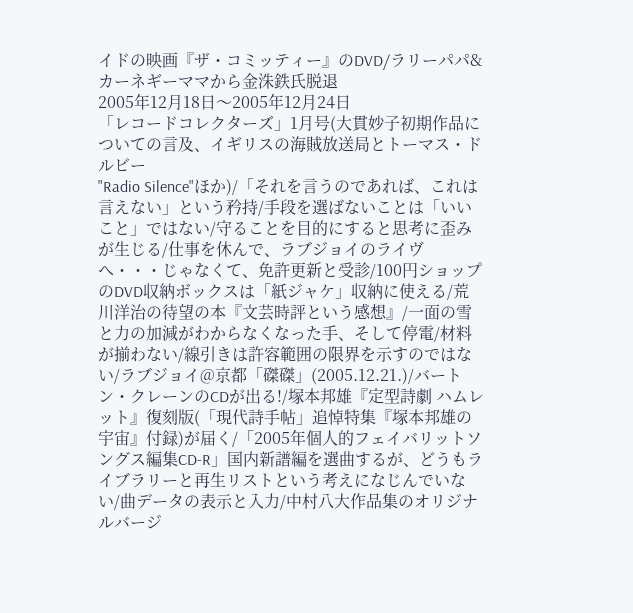イドの映画『ザ・コミッティー』のDVD/ラリーパパ&カーネギーママから金洙鉄氏脱退
2005年12月18日〜2005年12月24日
「レコードコレクターズ」1月号(大貫妙子初期作品についての言及、イギリスの海賊放送局とトーマス・ドルビー
"Radio Silence"ほか)/「それを言うのであれば、これは言えない」という矜持/手段を選ばないことは「いいこと」ではない/守ることを目的にすると思考に歪みが生じる/仕事を休んで、ラブジョイのライヴへ・・・じゃなくて、免許更新と受診/100円ショップのDVD収納ボックスは「紙ジャケ」収納に使える/荒川洋治の待望の本『文芸時評という感想』/一面の雪と力の加減がわからなくなった手、そして停電/材料が揃わない/線引きは許容範囲の限界を示すのではない/ラブジョイ@京都「磔磔」(2005.12.21.)/バートン・クレーンのCDが出る!/塚本邦雄『定型詩劇 ハムレット』復刻版(「現代詩手帖」追悼特集『塚本邦雄の宇宙』付録)が届く/「2005年個人的フェイバリットソングス編集CD-R」国内新譜編を選曲するが、どうもライブラリーと再生リストという考えになじんでいない/曲データの表示と入力/中村八大作品集のオリジナルバージ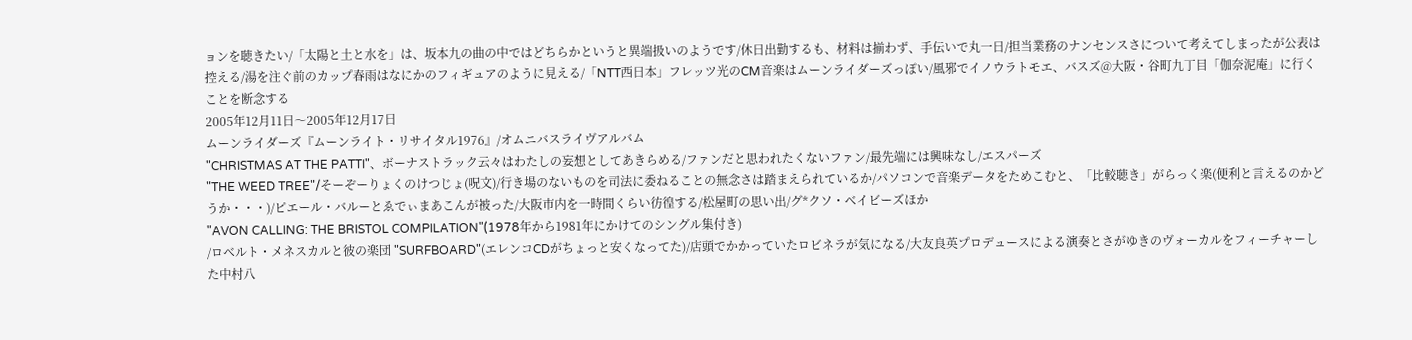ョンを聴きたい/「太陽と土と水を」は、坂本九の曲の中ではどちらかというと異端扱いのようです/休日出勤するも、材料は揃わず、手伝いで丸一日/担当業務のナンセンスさについて考えてしまったが公表は控える/湯を注ぐ前のカップ春雨はなにかのフィギュアのように見える/「NTT西日本」フレッツ光のCM音楽はムーンライダーズっぽい/風邪でイノウラトモエ、バスズ@大阪・谷町九丁目「伽奈泥庵」に行くことを断念する
2005年12月11日〜2005年12月17日
ムーンライダーズ『ムーンライト・リサイタル1976』/オムニバスライヴアルバム
"CHRISTMAS AT THE PATTI"、ボーナストラック云々はわたしの妄想としてあきらめる/ファンだと思われたくないファン/最先端には興味なし/エスパーズ
"THE WEED TREE"/そーぞーりょくのけつじょ(呪文)/行き場のないものを司法に委ねることの無念さは踏まえられているか/パソコンで音楽データをためこむと、「比較聴き」がらっく楽(便利と言えるのかどうか・・・)/ピエール・バルーとゑでぃまあこんが被った/大阪市内を一時間くらい彷徨する/松屋町の思い出/グ*クソ・ベイビーズほか
"AVON CALLING: THE BRISTOL COMPILATION"(1978年から1981年にかけてのシングル集付き)
/ロベルト・メネスカルと彼の楽団 "SURFBOARD"(エレンコCDがちょっと安くなってた)/店頭でかかっていたロビネラが気になる/大友良英プロデュースによる演奏とさがゆきのヴォーカルをフィーチャーした中村八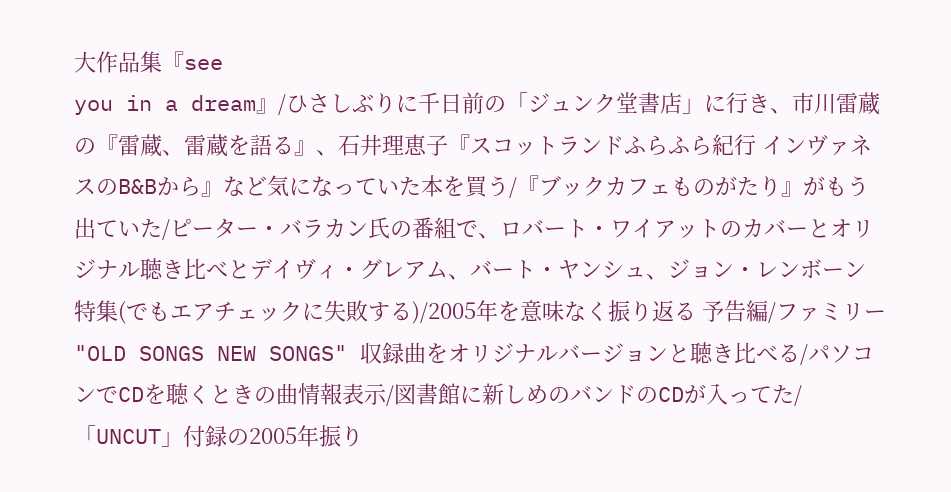大作品集『see
you in a dream』/ひさしぶりに千日前の「ジュンク堂書店」に行き、市川雷蔵の『雷蔵、雷蔵を語る』、石井理恵子『スコットランドふらふら紀行 インヴァネスのB&Bから』など気になっていた本を買う/『ブックカフェものがたり』がもう出ていた/ピーター・バラカン氏の番組で、ロバート・ワイアットのカバーとオリジナル聴き比べとデイヴィ・グレアム、バート・ヤンシュ、ジョン・レンボーン特集(でもエアチェックに失敗する)/2005年を意味なく振り返る 予告編/ファミリー
"OLD SONGS NEW SONGS" 収録曲をオリジナルバージョンと聴き比べる/パソコンでCDを聴くときの曲情報表示/図書館に新しめのバンドのCDが入ってた/「UNCUT」付録の2005年振り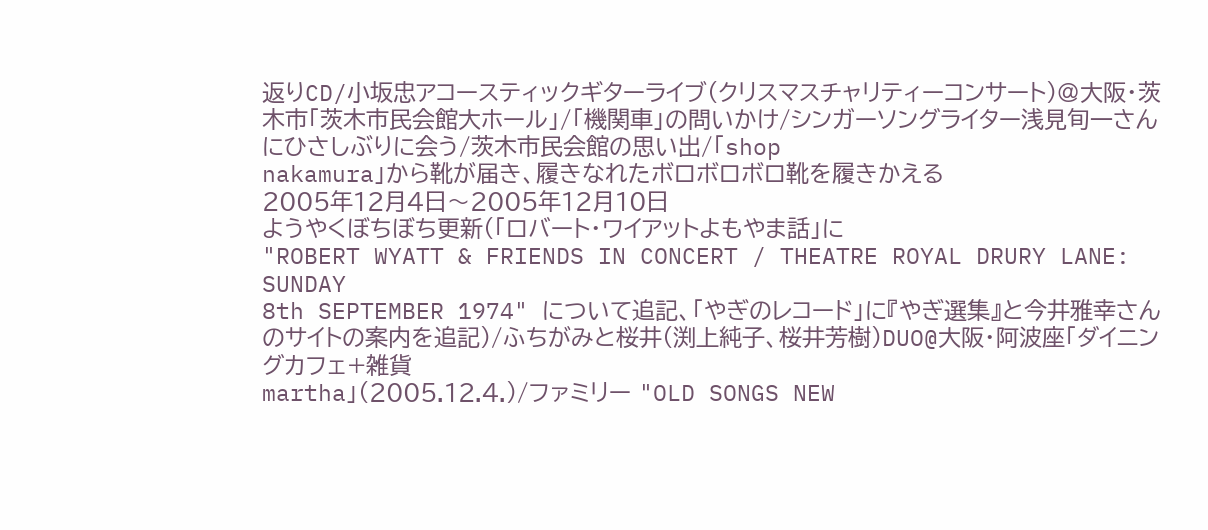返りCD/小坂忠アコースティックギターライブ(クリスマスチャリティーコンサート)@大阪・茨木市「茨木市民会館大ホール」/「機関車」の問いかけ/シンガーソングライター浅見旬一さんにひさしぶりに会う/茨木市民会館の思い出/「shop
nakamura」から靴が届き、履きなれたボロボロボロ靴を履きかえる
2005年12月4日〜2005年12月10日
ようやくぼちぼち更新(「ロバート・ワイアットよもやま話」に
"ROBERT WYATT & FRIENDS IN CONCERT / THEATRE ROYAL DRURY LANE: SUNDAY
8th SEPTEMBER 1974" について追記、「やぎのレコード」に『やぎ選集』と今井雅幸さんのサイトの案内を追記)/ふちがみと桜井(渕上純子、桜井芳樹)DUO@大阪・阿波座「ダイニングカフェ+雑貨
martha」(2005.12.4.)/ファミリー "OLD SONGS NEW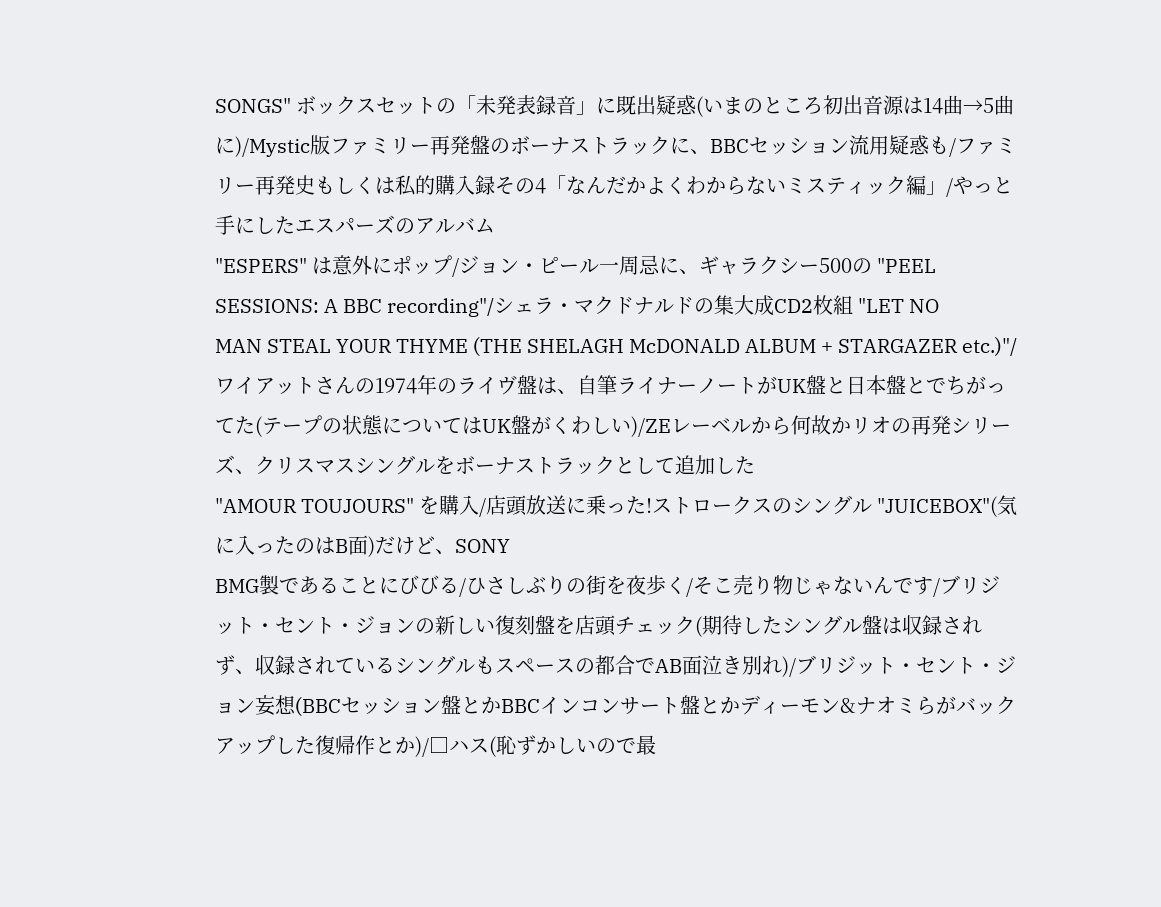SONGS" ボックスセットの「未発表録音」に既出疑惑(いまのところ初出音源は14曲→5曲に)/Mystic版ファミリー再発盤のボーナストラックに、BBCセッション流用疑惑も/ファミリー再発史もしくは私的購入録その4「なんだかよくわからないミスティック編」/やっと手にしたエスパーズのアルバム
"ESPERS" は意外にポップ/ジョン・ピール一周忌に、ギャラクシー500の "PEEL
SESSIONS: A BBC recording"/シェラ・マクドナルドの集大成CD2枚組 "LET NO
MAN STEAL YOUR THYME (THE SHELAGH McDONALD ALBUM + STARGAZER etc.)"/ワイアットさんの1974年のライヴ盤は、自筆ライナーノートがUK盤と日本盤とでちがってた(テープの状態についてはUK盤がくわしい)/ZEレーベルから何故かリオの再発シリーズ、クリスマスシングルをボーナストラックとして追加した
"AMOUR TOUJOURS" を購入/店頭放送に乗った!ストロークスのシングル "JUICEBOX"(気に入ったのはB面)だけど、SONY
BMG製であることにびびる/ひさしぶりの街を夜歩く/そこ売り物じゃないんです/ブリジット・セント・ジョンの新しい復刻盤を店頭チェック(期待したシングル盤は収録されず、収録されているシングルもスペースの都合でAB面泣き別れ)/ブリジット・セント・ジョン妄想(BBCセッション盤とかBBCインコンサート盤とかディーモン&ナオミらがバックアップした復帰作とか)/□ハス(恥ずかしいので最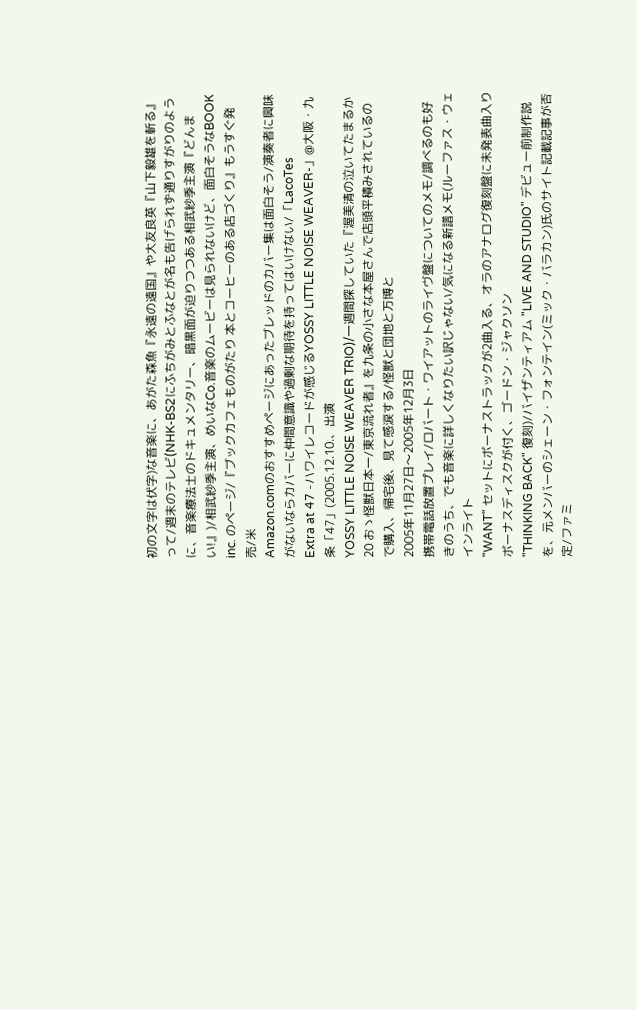初の文字は伏字)な音楽に、あがた森魚『永遠の遠国』や大友良英『山下毅雄を斬る』って/週末のテレビ(NHK-BS2にふちがみとふなとが名も告げられず通りすがりのように、音楽療法士のドキュメンタリー、暗黒面が迫りつつある相武紗季主演『どんまい!』)/相武紗季主演、めいなCo.音楽のムービーは見られないけど、面白そうなBOOK
inc. のページ/『ブックカフェものがたり 本とコーヒーのある店づくり』もうすぐ発売/米
Amazon.comのおすすめページにあったブレッドのカバー集は面白そう/演奏者に興味がないならカバーに仲間意識や過剰な期待を持ってはいけない/「LacoTes
Extra at 47 -ハワイレコードが感じるYOSSY LITTLE NOISE WEAVER-」@大阪・九条「47」(2005.12.10.、出演
YOSSY LITTLE NOISE WEAVER TRIO)/一週間探していた『渥美清の泣いてたまるか
20 おゝ怪獣日本一/東京流れ者』を九条の小さな本屋さんで店頭平積みされているので購入、帰宅後、見て感涙する/怪獣と団地と万博と
2005年11月27日〜2005年12月3日
携帯電話放置プレイ/ロバート・ワイアットのライヴ盤についてのメモ/調べるのも好きのうち、でも音楽に詳しくなりたい訳じゃない/気になる新譜メモ(ルーファス・ウェインライト
"WANT" セットにボーナストラックが2曲入る、オラのアナログ復刻盤に未発表曲入りボーナスディスクが付く、ゴードン・ジャクソン
"THINKING BACK" 復刻)/バイザンティアム "LIVE AND STUDIO" デビュー前制作説を、元メンバーのシェーン・フォンテイン(ミック・バラカン)氏のサイト記載記事が否定/ファミ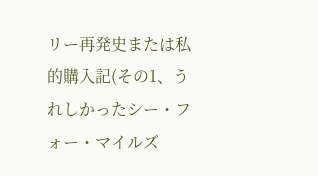リー再発史または私的購入記(その1、うれしかったシー・フォー・マイルズ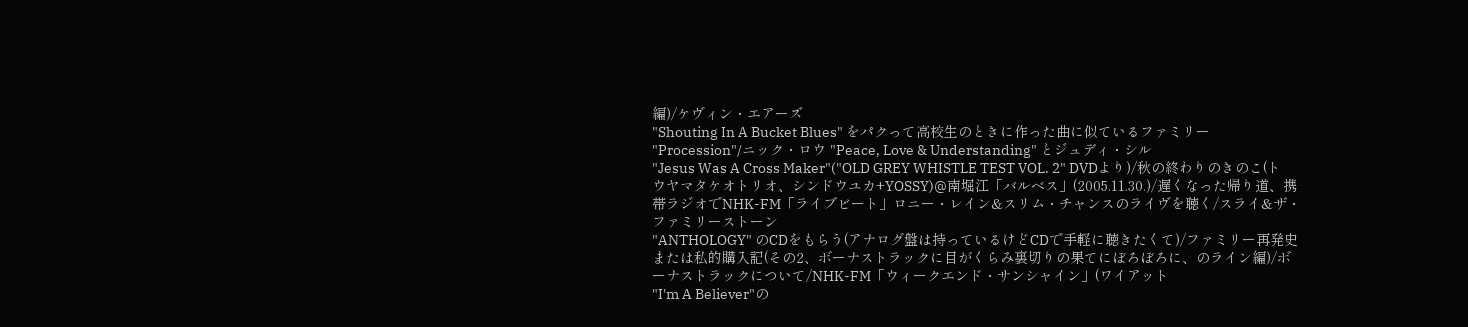編)/ケヴィン・エアーズ
"Shouting In A Bucket Blues" をパクって高校生のときに作った曲に似ているファミリー
"Procession"/ニック・ロウ "Peace, Love & Understanding" とジュディ・シル
"Jesus Was A Cross Maker"("OLD GREY WHISTLE TEST VOL. 2" DVDより)/秋の終わりのきのこ(トウヤマタケオトリオ、シンドウユカ+YOSSY)@南堀江「バルベス」(2005.11.30.)/遅くなった帰り道、携帯ラジオでNHK-FM「ライブビート」ロニー・レイン&スリム・チャンスのライヴを聴く/スライ&ザ・ファミリーストーン
"ANTHOLOGY" のCDをもらう(アナログ盤は持っているけどCDで手軽に聴きたくて)/ファミリー再発史または私的購入記(その2、ボーナストラックに目がくらみ裏切りの果てにぼろぼろに、のライン編)/ボーナストラックについて/NHK-FM「ウィークエンド・サンシャイン」(ワイアット
"I'm A Believer"の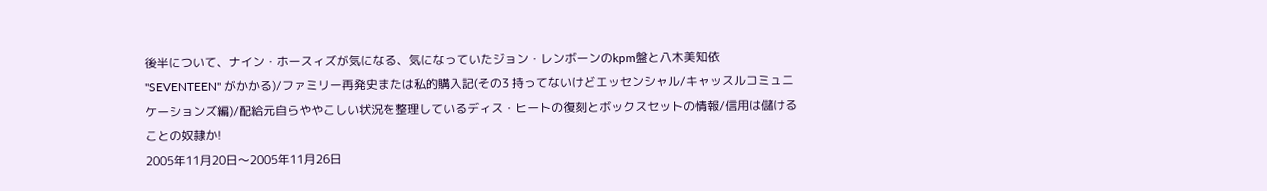後半について、ナイン・ホースィズが気になる、気になっていたジョン・レンボーンのkpm盤と八木美知依
"SEVENTEEN" がかかる)/ファミリー再発史または私的購入記(その3 持ってないけどエッセンシャル/キャッスルコミュニケーションズ編)/配給元自らややこしい状況を整理しているディス・ヒートの復刻とボックスセットの情報/信用は儲けることの奴隷か!
2005年11月20日〜2005年11月26日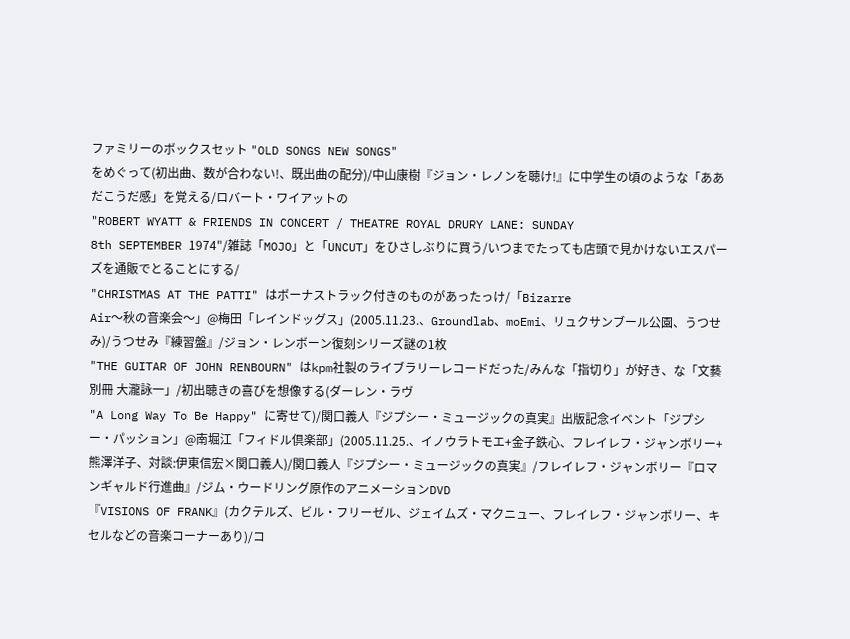ファミリーのボックスセット "OLD SONGS NEW SONGS"
をめぐって(初出曲、数が合わない!、既出曲の配分)/中山康樹『ジョン・レノンを聴け!』に中学生の頃のような「ああだこうだ感」を覚える/ロバート・ワイアットの
"ROBERT WYATT & FRIENDS IN CONCERT / THEATRE ROYAL DRURY LANE: SUNDAY
8th SEPTEMBER 1974"/雑誌「MOJO」と「UNCUT」をひさしぶりに買う/いつまでたっても店頭で見かけないエスパーズを通販でとることにする/
"CHRISTMAS AT THE PATTI" はボーナストラック付きのものがあったっけ/「Bizarre
Air〜秋の音楽会〜」@梅田「レインドッグス」(2005.11.23.、Groundlab、moEmi、リュクサンブール公園、うつせみ)/うつせみ『練習盤』/ジョン・レンボーン復刻シリーズ謎の1枚
"THE GUITAR OF JOHN RENBOURN" はkpm社製のライブラリーレコードだった/みんな「指切り」が好き、な「文藝別冊 大瀧詠一」/初出聴きの喜びを想像する(ダーレン・ラヴ
"A Long Way To Be Happy" に寄せて)/関口義人『ジプシー・ミュージックの真実』出版記念イベント「ジプシー・パッション」@南堀江「フィドル倶楽部」(2005.11.25.、イノウラトモエ+金子鉄心、フレイレフ・ジャンボリー+熊澤洋子、対談:伊東信宏×関口義人)/関口義人『ジプシー・ミュージックの真実』/フレイレフ・ジャンボリー『ロマンギャルド行進曲』/ジム・ウードリング原作のアニメーションDVD
『VISIONS OF FRANK』(カクテルズ、ビル・フリーゼル、ジェイムズ・マクニュー、フレイレフ・ジャンボリー、キセルなどの音楽コーナーあり)/コ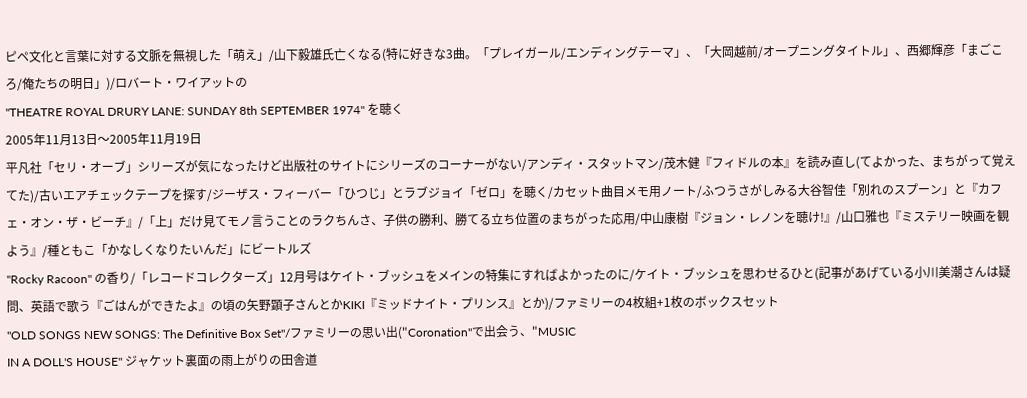ピペ文化と言葉に対する文脈を無視した「萌え」/山下毅雄氏亡くなる(特に好きな3曲。「プレイガール/エンディングテーマ」、「大岡越前/オープニングタイトル」、西郷輝彦「まごころ/俺たちの明日」)/ロバート・ワイアットの
"THEATRE ROYAL DRURY LANE: SUNDAY 8th SEPTEMBER 1974" を聴く
2005年11月13日〜2005年11月19日
平凡社「セリ・オーブ」シリーズが気になったけど出版社のサイトにシリーズのコーナーがない/アンディ・スタットマン/茂木健『フィドルの本』を読み直し(てよかった、まちがって覚えてた)/古いエアチェックテープを探す/ジーザス・フィーバー「ひつじ」とラブジョイ「ゼロ」を聴く/カセット曲目メモ用ノート/ふつうさがしみる大谷智佳「別れのスプーン」と『カフェ・オン・ザ・ビーチ』/「上」だけ見てモノ言うことのラクちんさ、子供の勝利、勝てる立ち位置のまちがった応用/中山康樹『ジョン・レノンを聴け!』/山口雅也『ミステリー映画を観よう』/種ともこ「かなしくなりたいんだ」にビートルズ
"Rocky Racoon" の香り/「レコードコレクターズ」12月号はケイト・ブッシュをメインの特集にすればよかったのに/ケイト・ブッシュを思わせるひと(記事があげている小川美潮さんは疑問、英語で歌う『ごはんができたよ』の頃の矢野顕子さんとかKIKI『ミッドナイト・プリンス』とか)/ファミリーの4枚組+1枚のボックスセット
"OLD SONGS NEW SONGS: The Definitive Box Set"/ファミリーの思い出("Coronation"で出会う、"MUSIC
IN A DOLL'S HOUSE" ジャケット裏面の雨上がりの田舎道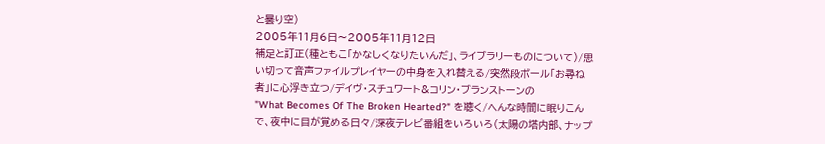と曇り空)
2005年11月6日〜2005年11月12日
補足と訂正(種ともこ「かなしくなりたいんだ」、ライブラリーものについて)/思い切って音声ファイルプレイヤーの中身を入れ替える/突然段ボール「お尋ね者」に心浮き立つ/デイヴ・スチュワート&コリン・ブランストーンの
"What Becomes Of The Broken Hearted?" を聴く/へんな時間に眠りこんで、夜中に目が覚める日々/深夜テレビ番組をいろいろ(太陽の塔内部、ナップ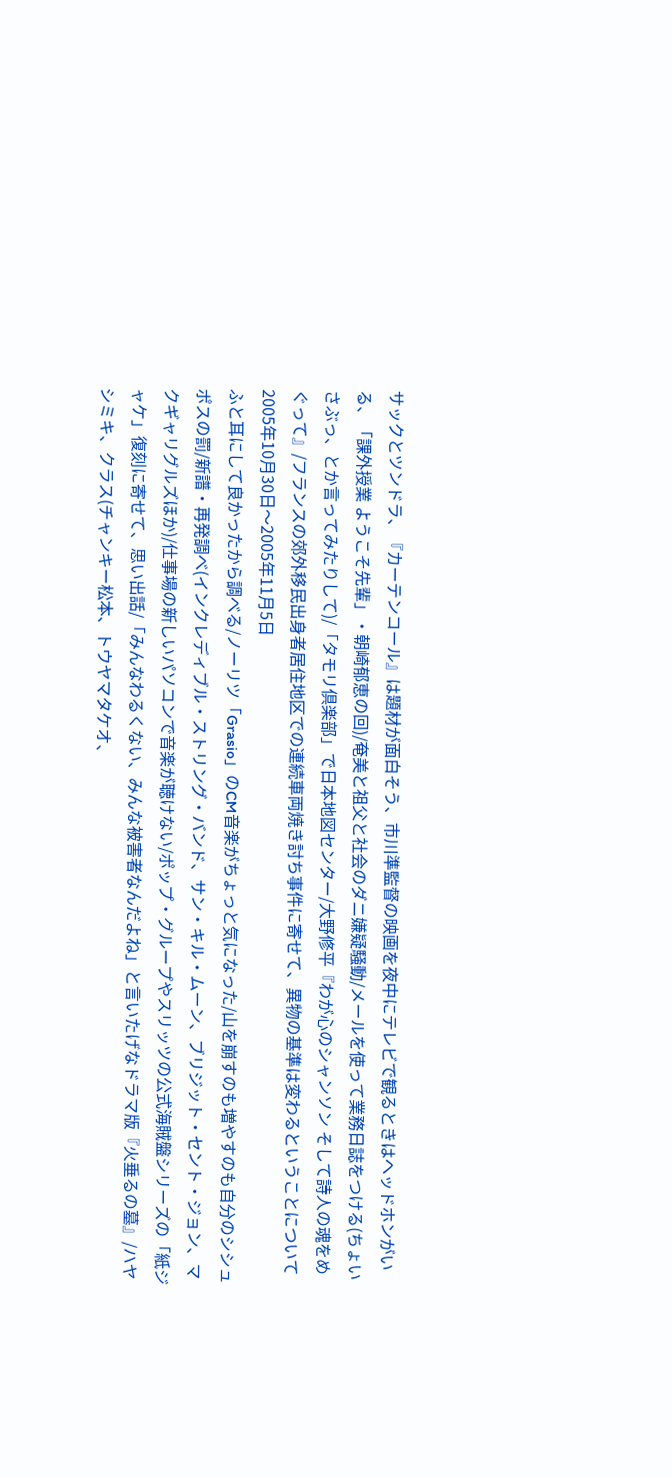サックとツンドラ、『カーテンコール』は題材が面白そう、市川準監督の映画を夜中にテレビで観るときはヘッドホンがいる、「課外授業 ようこそ先輩」・朝崎郁恵の回)/奄美と祖父と社会のダニ嫌疑騒動/メールを使って業務日誌をつける(ちょいさぶっ、とか言ってみたりして)/「タモリ倶楽部」で日本地図センター/大野修平『わが心のシャンソン そして詩人の魂をめぐって』/フランスの郊外移民出身者居住地区での連続車両焼き討ち事件に寄せて、異物の基準は変わるということについて
2005年10月30日〜2005年11月5日
ふと耳にして良かったから調べる/ノーリツ「Grasio」のCM音楽がちょっと気になった/山を崩すのも増やすのも自分のシシュポスの罰/新譜・再発調べ(インクレディブル・ストリング・バンド、サン・キル・ムーン、ブリジット・セント・ジョン、マクギャリグルズほか)/仕事場の新しいパソコンで音楽が聴けない/ポップ・グループやスリッツの公式海賊盤シリーズの「紙ジャケ」復刻に寄せて、思い出話/「みんなわるくない、みんな被害者なんだよね」と言いたげなドラマ版『火垂るの墓』/ハヤシミキ、クラス(チャンキー松本、トウヤマタケオ、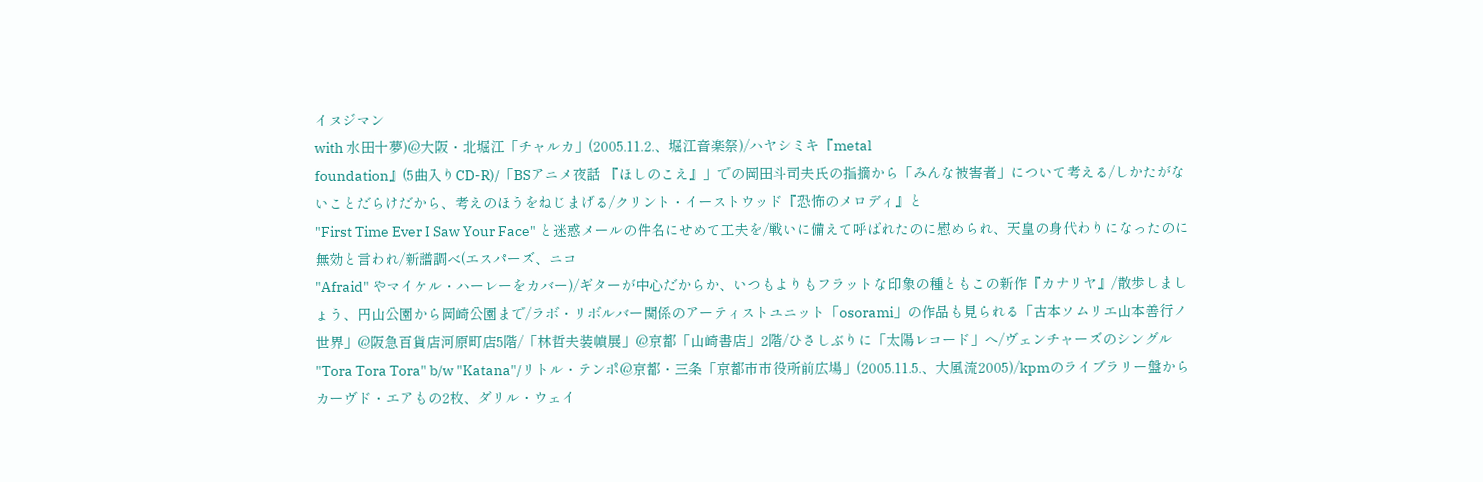イヌジマン
with 水田十夢)@大阪・北堀江「チャルカ」(2005.11.2.、堀江音楽祭)/ハヤシミキ『metal
foundation』(5曲入りCD-R)/「BSアニメ夜話 『ほしのこえ』」での岡田斗司夫氏の指摘から「みんな被害者」について考える/しかたがないことだらけだから、考えのほうをねじまげる/クリント・イーストウッド『恐怖のメロディ』と
"First Time Ever I Saw Your Face" と迷惑メールの件名にせめて工夫を/戦いに備えて呼ばれたのに慰められ、天皇の身代わりになったのに無効と言われ/新譜調べ(エスパーズ、ニコ
"Afraid" やマイケル・ハーレーをカバー)/ギターが中心だからか、いつもよりもフラットな印象の種ともこの新作『カナリヤ』/散歩しましょう、円山公園から岡崎公園まで/ラボ・リボルバー関係のアーティストユニット「osorami」の作品も見られる「古本ソムリエ山本善行ノ世界」@阪急百貨店河原町店5階/「林哲夫装幀展」@京都「山崎書店」2階/ひさしぶりに「太陽レコード」へ/ヴェンチャーズのシングル
"Tora Tora Tora" b/w "Katana"/リトル・テンポ@京都・三条「京都市市役所前広場」(2005.11.5.、大風流2005)/kpmのライブラリー盤からカーヴド・エアもの2枚、ダリル・ウェイ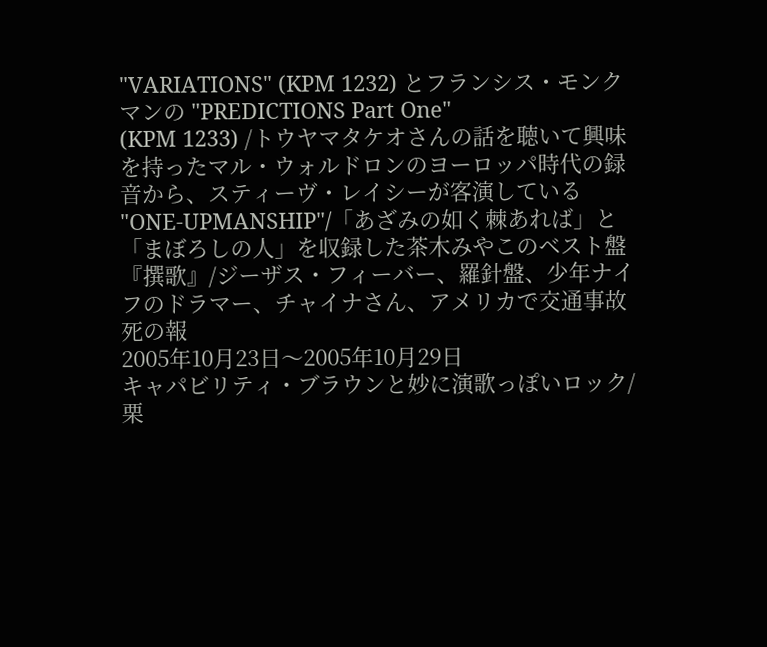"VARIATIONS" (KPM 1232) とフランシス・モンクマンの "PREDICTIONS Part One"
(KPM 1233) /トウヤマタケオさんの話を聴いて興味を持ったマル・ウォルドロンのヨーロッパ時代の録音から、スティーヴ・レイシーが客演している
"ONE-UPMANSHIP"/「あざみの如く棘あれば」と「まぼろしの人」を収録した茶木みやこのベスト盤『撰歌』/ジーザス・フィーバー、羅針盤、少年ナイフのドラマー、チャイナさん、アメリカで交通事故死の報
2005年10月23日〜2005年10月29日
キャパビリティ・ブラウンと妙に演歌っぽいロック/栗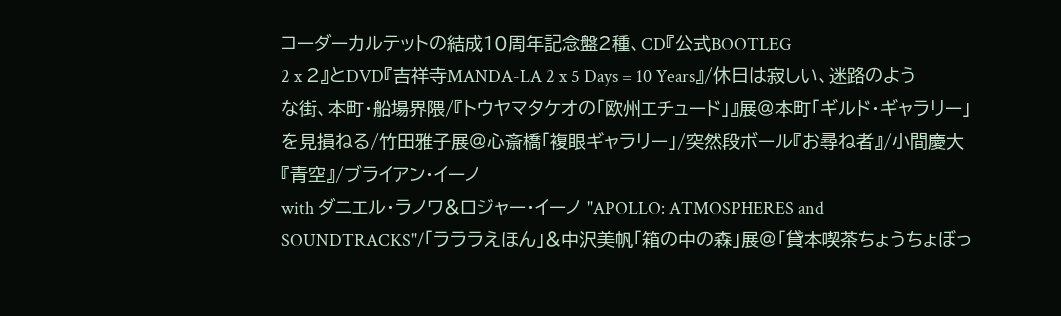コーダーカルテットの結成10周年記念盤2種、CD『公式BOOTLEG
2 x 2』とDVD『吉祥寺MANDA-LA 2 x 5 Days = 10 Years』/休日は寂しい、迷路のような街、本町・船場界隈/『トウヤマタケオの「欧州エチュード」』展@本町「ギルド・ギャラリー」を見損ねる/竹田雅子展@心斎橋「複眼ギャラリー」/突然段ボール『お尋ね者』/小間慶大『青空』/ブライアン・イーノ
with ダニエル・ラノワ&ロジャー・イーノ "APOLLO: ATMOSPHERES and SOUNDTRACKS"/「ラララえほん」&中沢美帆「箱の中の森」展@「貸本喫茶ちょうちょぼっ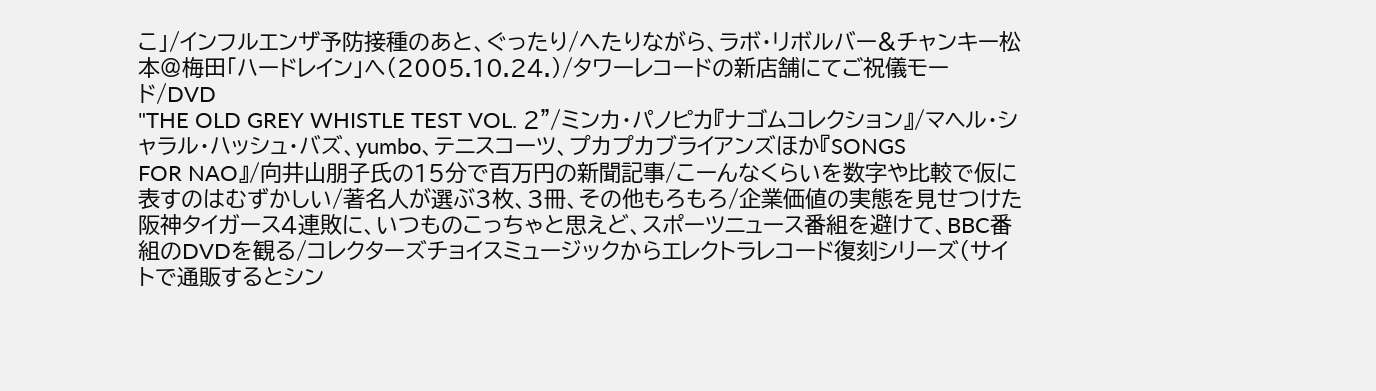こ」/インフルエンザ予防接種のあと、ぐったり/へたりながら、ラボ・リボルバー&チャンキー松本@梅田「ハードレイン」へ(2005.10.24.)/タワーレコードの新店舗にてご祝儀モード/DVD
"THE OLD GREY WHISTLE TEST VOL. 2"/ミンカ・パノピカ『ナゴムコレクション』/マヘル・シャラル・ハッシュ・バズ、yumbo、テニスコーツ、プカプカブライアンズほか『SONGS
FOR NAO』/向井山朋子氏の15分で百万円の新聞記事/こーんなくらいを数字や比較で仮に表すのはむずかしい/著名人が選ぶ3枚、3冊、その他もろもろ/企業価値の実態を見せつけた阪神タイガース4連敗に、いつものこっちゃと思えど、スポーツニュース番組を避けて、BBC番組のDVDを観る/コレクターズチョイスミュージックからエレクトラレコード復刻シリーズ(サイトで通販するとシン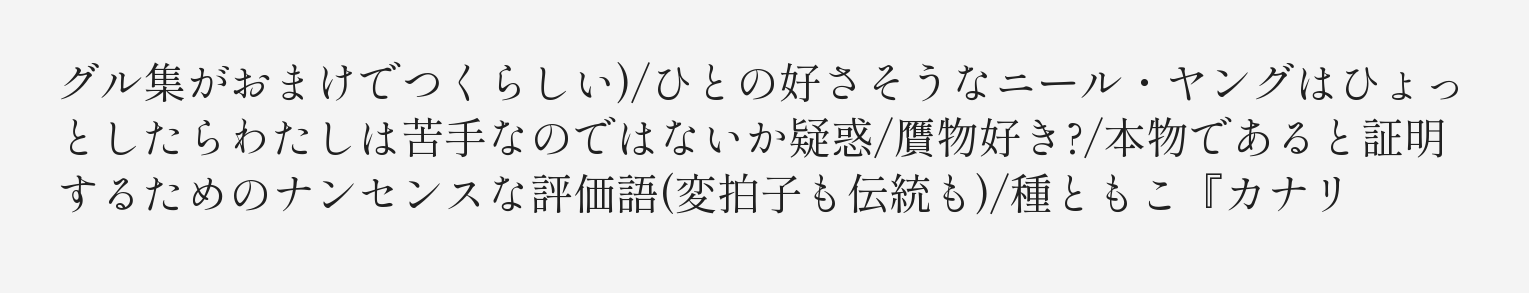グル集がおまけでつくらしい)/ひとの好さそうなニール・ヤングはひょっとしたらわたしは苦手なのではないか疑惑/贋物好き?/本物であると証明するためのナンセンスな評価語(変拍子も伝統も)/種ともこ『カナリ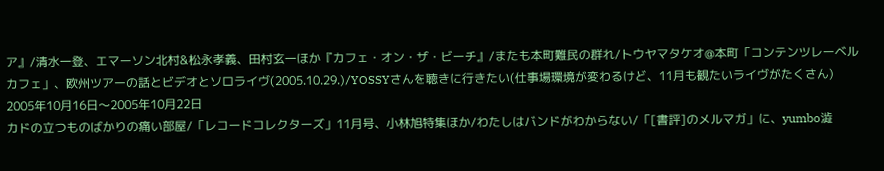ア』/清水一登、エマーソン北村&松永孝義、田村玄一ほか『カフェ・オン・ザ・ビーチ』/またも本町難民の群れ/トウヤマタケオ@本町「コンテンツレーベルカフェ」、欧州ツアーの話とビデオとソロライヴ(2005.10.29.)/YOSSYさんを聴きに行きたい(仕事場環境が変わるけど、11月も観たいライヴがたくさん)
2005年10月16日〜2005年10月22日
カドの立つものばかりの痛い部屋/「レコードコレクターズ」11月号、小林旭特集ほか/わたしはバンドがわからない/「[書評]のメルマガ」に、yumbo澁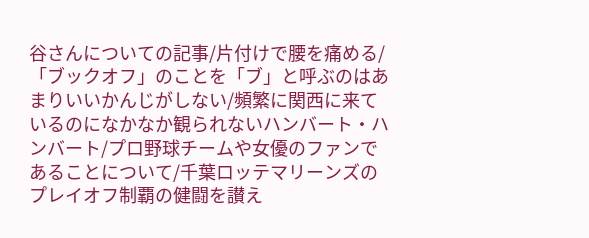谷さんについての記事/片付けで腰を痛める/「ブックオフ」のことを「ブ」と呼ぶのはあまりいいかんじがしない/頻繁に関西に来ているのになかなか観られないハンバート・ハンバート/プロ野球チームや女優のファンであることについて/千葉ロッテマリーンズのプレイオフ制覇の健闘を讃え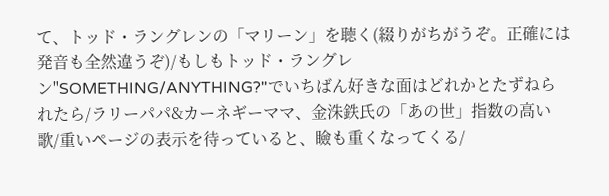て、トッド・ラングレンの「マリーン」を聴く(綴りがちがうぞ。正確には発音も全然違うぞ)/もしもトッド・ラングレン"SOMETHING/ANYTHING?"でいちばん好きな面はどれかとたずねられたら/ラリーパパ&カーネギーママ、金洙鉄氏の「あの世」指数の高い歌/重いページの表示を待っていると、瞼も重くなってくる/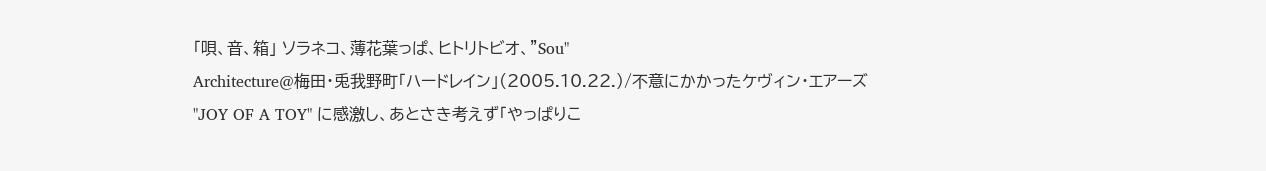「唄、音、箱」 ソラネコ、薄花葉っぱ、ヒトリトビオ、"Sou"
Architecture@梅田・兎我野町「ハードレイン」(2005.10.22.)/不意にかかったケヴィン・エアーズ
"JOY OF A TOY" に感激し、あとさき考えず「やっぱりこ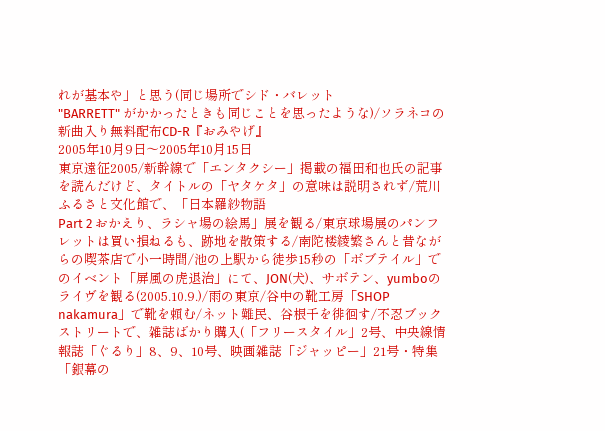れが基本や」と思う(同じ場所でシド・バレット
"BARRETT" がかかったときも同じことを思ったような)/ソラネコの新曲入り無料配布CD-R『おみやげ』
2005年10月9日〜2005年10月15日
東京遠征2005/新幹線で「エンタクシー」掲載の福田和也氏の記事を読んだけど、タイトルの「ヤタケタ」の意味は説明されず/荒川ふるさと文化館で、「日本羅紗物語
Part 2 おかえり、ラシャ場の絵馬」展を観る/東京球場展のパンフレットは買い損ねるも、跡地を散策する/南陀楼綾繁さんと昔ながらの喫茶店で小一時間/池の上駅から徒歩15秒の「ボブテイル」でのイベント「屏風の虎退治」にて、JON(犬)、サボテン、yumboのライヴを観る(2005.10.9.)/雨の東京/谷中の靴工房「SHOP
nakamura」で靴を頼む/ネット難民、谷根千を徘徊す/不忍ブックストリートで、雑誌ばかり購入(「フリースタイル」2号、中央線情報誌「ぐるり」8、9、10号、映画雑誌「ジャッピー」21号・特集「銀幕の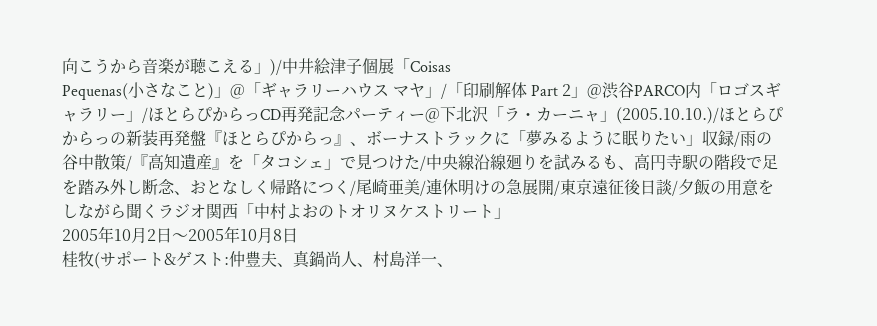向こうから音楽が聴こえる」)/中井絵津子個展「Coisas
Pequenas(小さなこと)」@「ギャラリーハウス マヤ」/「印刷解体 Part 2」@渋谷PARCO内「ロゴスギャラリー」/ほとらぴからっCD再発記念パーティー@下北沢「ラ・カーニャ」(2005.10.10.)/ほとらぴからっの新装再発盤『ほとらぴからっ』、ボーナストラックに「夢みるように眠りたい」収録/雨の谷中散策/『高知遺産』を「タコシェ」で見つけた/中央線沿線廻りを試みるも、高円寺駅の階段で足を踏み外し断念、おとなしく帰路につく/尾崎亜美/連休明けの急展開/東京遠征後日談/夕飯の用意をしながら聞くラジオ関西「中村よおのトオリヌケストリート」
2005年10月2日〜2005年10月8日
桂牧(サポート&ゲスト:仲豊夫、真鍋尚人、村島洋一、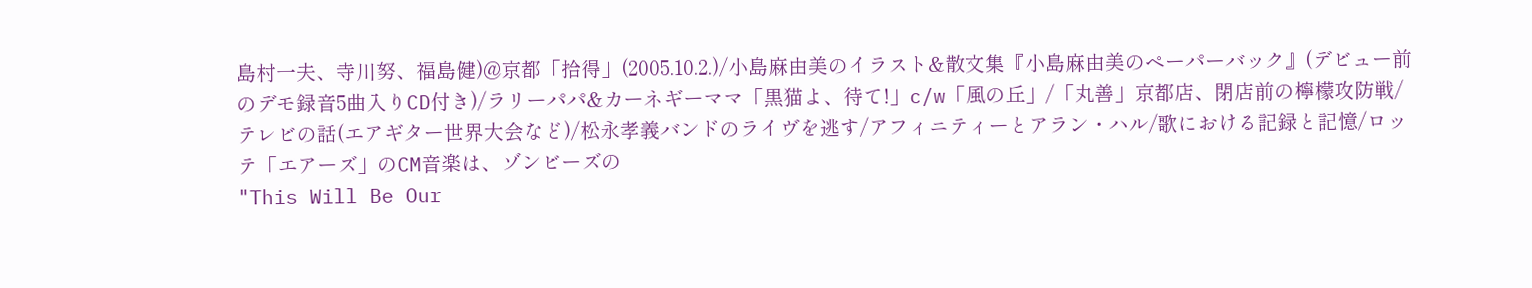島村一夫、寺川努、福島健)@京都「拾得」(2005.10.2.)/小島麻由美のイラスト&散文集『小島麻由美のペーパーバック』(デビュー前のデモ録音5曲入りCD付き)/ラリーパパ&カーネギーママ「黒猫よ、待て!」c/w「風の丘」/「丸善」京都店、閉店前の檸檬攻防戦/テレビの話(エアギター世界大会など)/松永孝義バンドのライヴを逃す/アフィニティーとアラン・ハル/歌における記録と記憶/ロッテ「エアーズ」のCM音楽は、ゾンビーズの
"This Will Be Our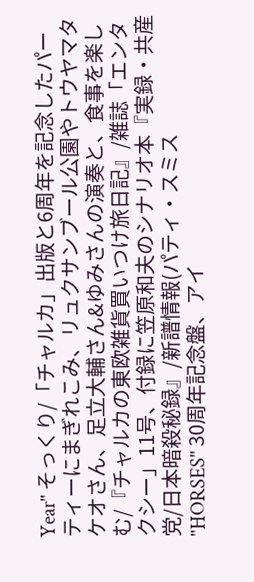Year" そっくり/「チャルカ」出版と6周年を記念したパーティーにまぎれこみ、リュクサンブール公園やトウヤマタケオさん、足立大輔さん&ゆみさんの演奏と、食事を楽しむ/『チャルカの東欧雑貨買いつけ旅日記』/雑誌「エンタクシー」11号、付録に笠原和夫のシナリオ本『実録・共産党/日本暗殺秘録』/新譜情報(パティ・スミス
"HORSES" 30周年記念盤、アイ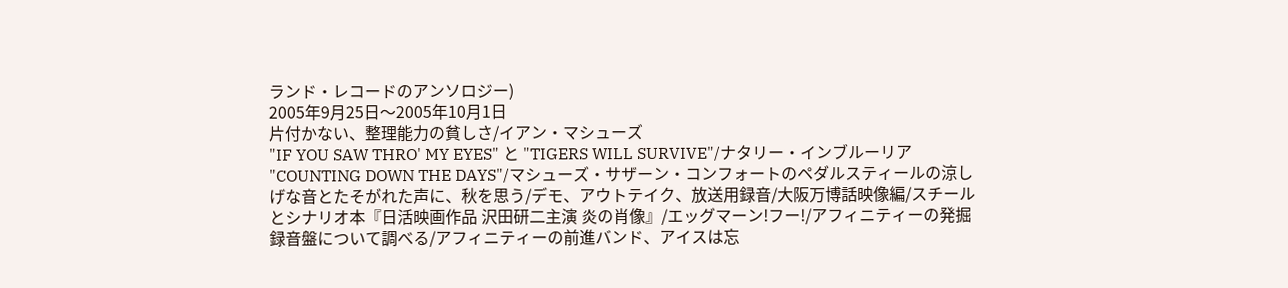ランド・レコードのアンソロジー)
2005年9月25日〜2005年10月1日
片付かない、整理能力の貧しさ/イアン・マシューズ
"IF YOU SAW THRO' MY EYES" と "TIGERS WILL SURVIVE"/ナタリー・インブルーリア
"COUNTING DOWN THE DAYS"/マシューズ・サザーン・コンフォートのペダルスティールの涼しげな音とたそがれた声に、秋を思う/デモ、アウトテイク、放送用録音/大阪万博話映像編/スチールとシナリオ本『日活映画作品 沢田研二主演 炎の肖像』/エッグマーン!フー!/アフィニティーの発掘録音盤について調べる/アフィニティーの前進バンド、アイスは忘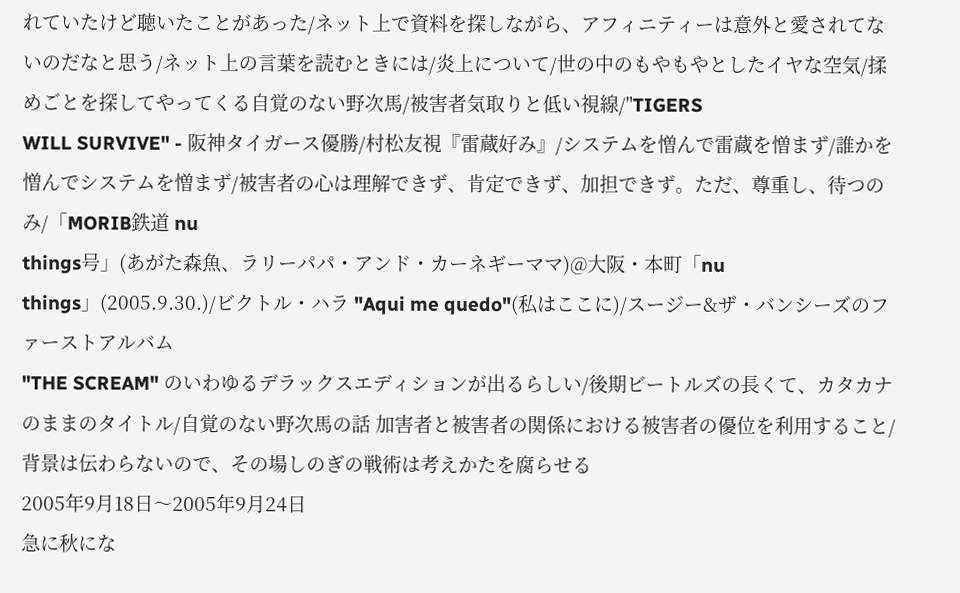れていたけど聴いたことがあった/ネット上で資料を探しながら、アフィニティーは意外と愛されてないのだなと思う/ネット上の言葉を読むときには/炎上について/世の中のもやもやとしたイヤな空気/揉めごとを探してやってくる自覚のない野次馬/被害者気取りと低い視線/"TIGERS
WILL SURVIVE" - 阪神タイガース優勝/村松友視『雷蔵好み』/システムを憎んで雷蔵を憎まず/誰かを憎んでシステムを憎まず/被害者の心は理解できず、肯定できず、加担できず。ただ、尊重し、待つのみ/「MORIB鉄道 nu
things号」(あがた森魚、ラリーパパ・アンド・カーネギーママ)@大阪・本町「nu
things」(2005.9.30.)/ビクトル・ハラ "Aqui me quedo"(私はここに)/スージー&ザ・バンシーズのファーストアルバム
"THE SCREAM" のいわゆるデラックスエディションが出るらしい/後期ビートルズの長くて、カタカナのままのタイトル/自覚のない野次馬の話 加害者と被害者の関係における被害者の優位を利用すること/背景は伝わらないので、その場しのぎの戦術は考えかたを腐らせる
2005年9月18日〜2005年9月24日
急に秋にな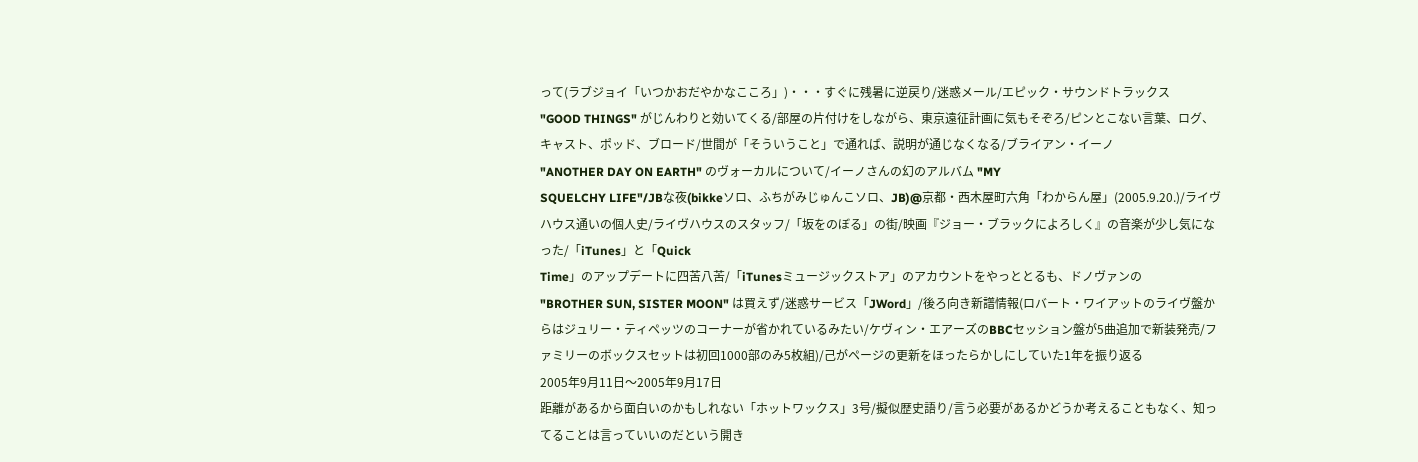って(ラブジョイ「いつかおだやかなこころ」)・・・すぐに残暑に逆戻り/迷惑メール/エピック・サウンドトラックス
"GOOD THINGS" がじんわりと効いてくる/部屋の片付けをしながら、東京遠征計画に気もそぞろ/ピンとこない言葉、ログ、キャスト、ポッド、ブロード/世間が「そういうこと」で通れば、説明が通じなくなる/ブライアン・イーノ
"ANOTHER DAY ON EARTH" のヴォーカルについて/イーノさんの幻のアルバム "MY
SQUELCHY LIFE"/JBな夜(bikkeソロ、ふちがみじゅんこソロ、JB)@京都・西木屋町六角「わからん屋」(2005.9.20.)/ライヴハウス通いの個人史/ライヴハウスのスタッフ/「坂をのぼる」の街/映画『ジョー・ブラックによろしく』の音楽が少し気になった/「iTunes」と「Quick
Time」のアップデートに四苦八苦/「iTunesミュージックストア」のアカウントをやっととるも、ドノヴァンの
"BROTHER SUN, SISTER MOON" は買えず/迷惑サービス「JWord」/後ろ向き新譜情報(ロバート・ワイアットのライヴ盤からはジュリー・ティペッツのコーナーが省かれているみたい/ケヴィン・エアーズのBBCセッション盤が5曲追加で新装発売/ファミリーのボックスセットは初回1000部のみ5枚組)/己がページの更新をほったらかしにしていた1年を振り返る
2005年9月11日〜2005年9月17日
距離があるから面白いのかもしれない「ホットワックス」3号/擬似歴史語り/言う必要があるかどうか考えることもなく、知ってることは言っていいのだという開き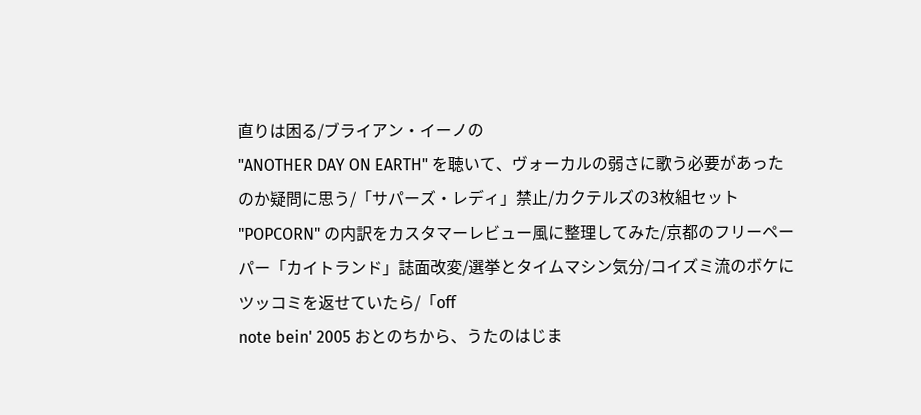直りは困る/ブライアン・イーノの
"ANOTHER DAY ON EARTH" を聴いて、ヴォーカルの弱さに歌う必要があったのか疑問に思う/「サパーズ・レディ」禁止/カクテルズの3枚組セット
"POPCORN" の内訳をカスタマーレビュー風に整理してみた/京都のフリーペーパー「カイトランド」誌面改変/選挙とタイムマシン気分/コイズミ流のボケにツッコミを返せていたら/「off
note bein' 2005 おとのちから、うたのはじま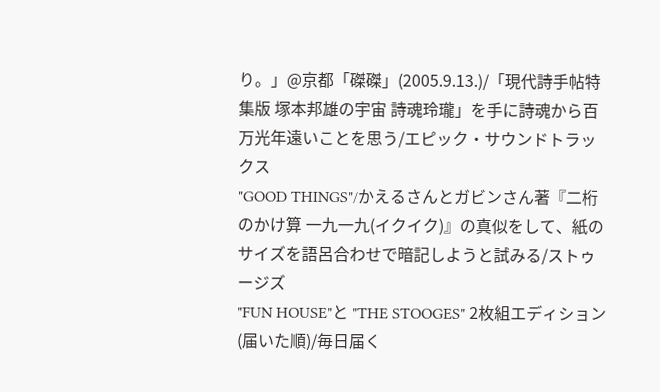り。」@京都「磔磔」(2005.9.13.)/「現代詩手帖特集版 塚本邦雄の宇宙 詩魂玲瓏」を手に詩魂から百万光年遠いことを思う/エピック・サウンドトラックス
"GOOD THINGS"/かえるさんとガビンさん著『二桁のかけ算 一九一九(イクイク)』の真似をして、紙のサイズを語呂合わせで暗記しようと試みる/ストゥージズ
"FUN HOUSE"と "THE STOOGES" 2枚組エディション(届いた順)/毎日届く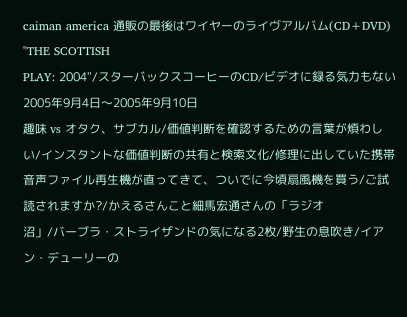caiman america 通販の最後はワイヤーのライヴアルバム(CD+DVD) "THE SCOTTISH
PLAY: 2004"/スターバックスコーヒーのCD/ビデオに録る気力もない
2005年9月4日〜2005年9月10日
趣味 vs オタク、サブカル/価値判断を確認するための言葉が煩わしい/インスタントな価値判断の共有と検索文化/修理に出していた携帯音声ファイル再生機が直ってきて、ついでに今頃扇風機を買う/ご試読されますか?/かえるさんこと細馬宏通さんの「ラジオ
沼」/バーブラ・ストライザンドの気になる2枚/野生の息吹き/イアン・デューリーの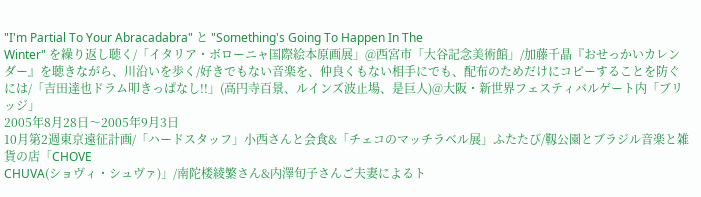"I'm Partial To Your Abracadabra" と "Something's Going To Happen In The
Winter" を繰り返し聴く/「イタリア・ボローニャ国際絵本原画展」@西宮市「大谷記念美術館」/加藤千晶『おせっかいカレンダー』を聴きながら、川沿いを歩く/好きでもない音楽を、仲良くもない相手にでも、配布のためだけにコピーすることを防ぐには/「吉田達也ドラム叩きっぱなし!!」(高円寺百景、ルインズ波止場、是巨人)@大阪・新世界フェスティバルゲート内「ブリッジ」
2005年8月28日〜2005年9月3日
10月第2週東京遠征計画/「ハードスタッフ」小西さんと会食&「チェコのマッチラベル展」ふたたび/靱公園とブラジル音楽と雑貨の店「CHOVE
CHUVA(ショヴィ・シュヴァ)」/南陀楼綾繁さん&内澤旬子さんご夫妻によるト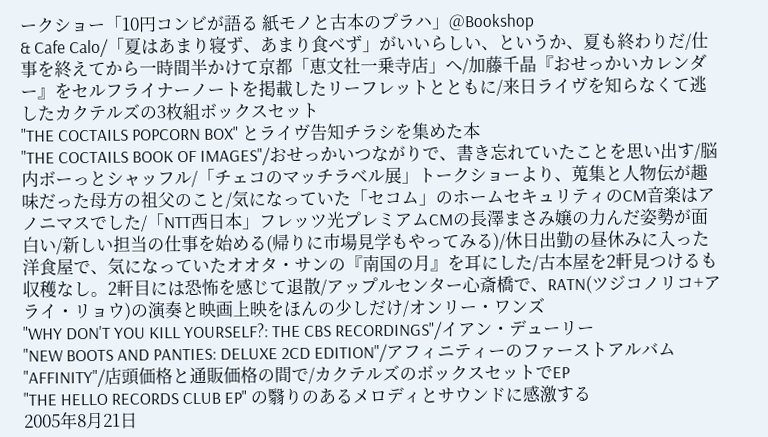ークショー「10円コンビが語る 紙モノと古本のプラハ」@Bookshop
& Cafe Calo/「夏はあまり寝ず、あまり食べず」がいいらしい、というか、夏も終わりだ/仕事を終えてから一時間半かけて京都「恵文社一乗寺店」へ/加藤千晶『おせっかいカレンダー』をセルフライナーノートを掲載したリーフレットとともに/来日ライヴを知らなくて逃したカクテルズの3枚組ボックスセット
"THE COCTAILS POPCORN BOX" とライヴ告知チラシを集めた本
"THE COCTAILS BOOK OF IMAGES"/おせっかいつながりで、書き忘れていたことを思い出す/脳内ボーっとシャッフル/「チェコのマッチラベル展」トークショーより、蒐集と人物伝が趣味だった母方の祖父のこと/気になっていた「セコム」のホームセキュリティのCM音楽はアノニマスでした/「NTT西日本」フレッツ光プレミアムCMの長澤まさみ嬢の力んだ姿勢が面白い/新しい担当の仕事を始める(帰りに市場見学もやってみる)/休日出勤の昼休みに入った洋食屋で、気になっていたオオタ・サンの『南国の月』を耳にした/古本屋を2軒見つけるも収穫なし。2軒目には恐怖を感じて退散/アップルセンター心斎橋で、RATN(ツジコノリコ+アライ・リョウ)の演奏と映画上映をほんの少しだけ/オンリー・ワンズ
"WHY DON'T YOU KILL YOURSELF?: THE CBS RECORDINGS"/イアン・デューリー
"NEW BOOTS AND PANTIES: DELUXE 2CD EDITION"/アフィニティーのファーストアルバム
"AFFINITY"/店頭価格と通販価格の間で/カクテルズのボックスセットでEP
"THE HELLO RECORDS CLUB EP" の翳りのあるメロディとサウンドに感激する
2005年8月21日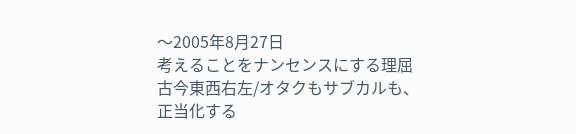〜2005年8月27日
考えることをナンセンスにする理屈古今東西右左/オタクもサブカルも、正当化する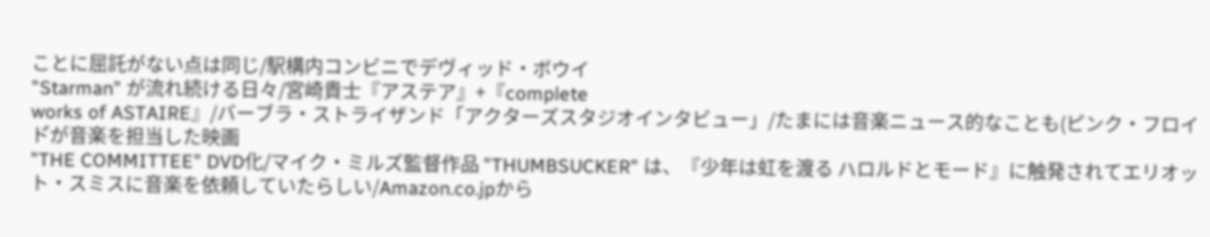ことに屈託がない点は同じ/駅構内コンビニでデヴィッド・ボウイ
"Starman" が流れ続ける日々/宮崎貴士『アステア』+『complete
works of ASTAIRE』/バーブラ・ストライザンド「アクターズスタジオインタビュー」/たまには音楽ニュース的なことも(ピンク・フロイド゙が音楽を担当した映画
"THE COMMITTEE" DVD化/マイク・ミルズ監督作品 "THUMBSUCKER" は、『少年は虹を渡る ハロルドとモード』に触発されてエリオット・スミスに音楽を依頼していたらしい/Amazon.co.jpから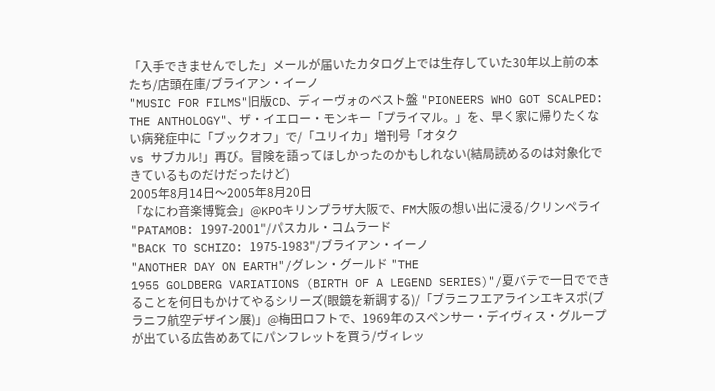「入手できませんでした」メールが届いたカタログ上では生存していた30年以上前の本たち/店頭在庫/ブライアン・イーノ
"MUSIC FOR FILMS"旧版CD、ディーヴォのベスト盤 "PIONEERS WHO GOT SCALPED:
THE ANTHOLOGY"、ザ・イエロー・モンキー「プライマル。」を、早く家に帰りたくない病発症中に「ブックオフ」で/「ユリイカ」増刊号「オタク
vs サブカル!」再び。冒険を語ってほしかったのかもしれない(結局読めるのは対象化できているものだけだったけど)
2005年8月14日〜2005年8月20日
「なにわ音楽博覧会」@KPOキリンプラザ大阪で、FM大阪の想い出に浸る/クリンペライ
"PATAMOB: 1997-2001"/パスカル・コムラード
"BACK TO SCHIZO: 1975-1983"/ブライアン・イーノ
"ANOTHER DAY ON EARTH"/グレン・グールド "THE
1955 GOLDBERG VARIATIONS (BIRTH OF A LEGEND SERIES)"/夏バテで一日でできることを何日もかけてやるシリーズ(眼鏡を新調する)/「ブラニフエアラインエキスポ(ブラニフ航空デザイン展)」@梅田ロフトで、1969年のスペンサー・デイヴィス・グループが出ている広告めあてにパンフレットを買う/ヴィレッ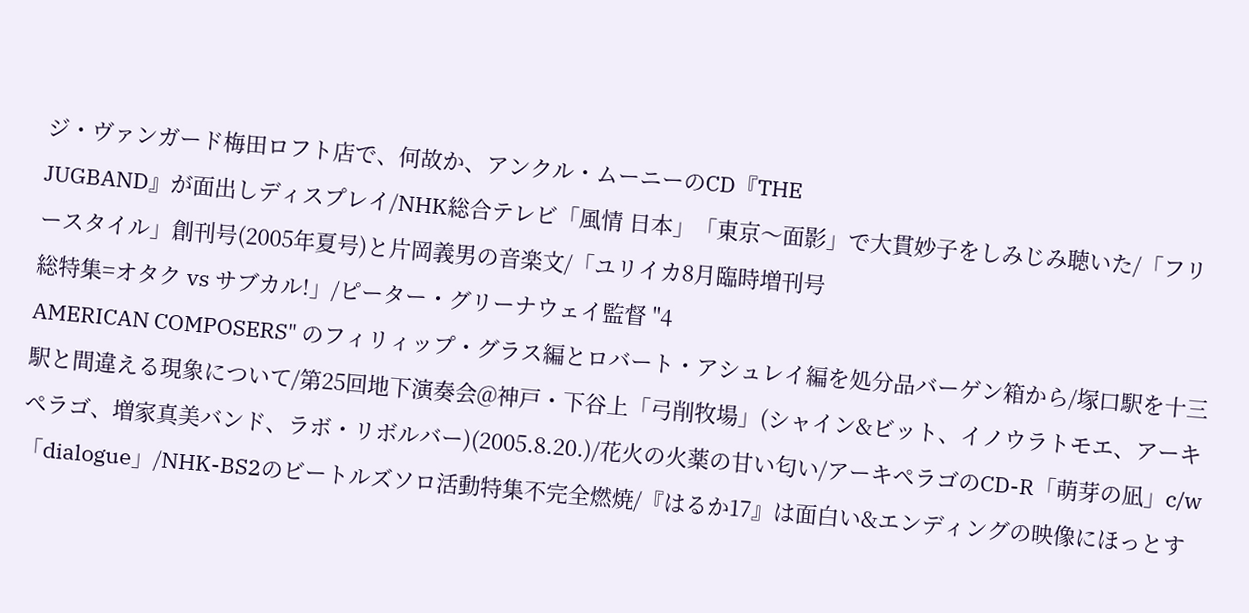ジ・ヴァンガード梅田ロフト店で、何故か、アンクル・ムーニーのCD『THE
JUGBAND』が面出しディスプレイ/NHK総合テレビ「風情 日本」「東京〜面影」で大貫妙子をしみじみ聴いた/「フリースタイル」創刊号(2005年夏号)と片岡義男の音楽文/「ユリイカ8月臨時増刊号
総特集=オタク vs サブカル!」/ピーター・グリーナウェイ監督 "4
AMERICAN COMPOSERS" のフィリィップ・グラス編とロバート・アシュレイ編を処分品バーゲン箱から/塚口駅を十三駅と間違える現象について/第25回地下演奏会@神戸・下谷上「弓削牧場」(シャイン&ビット、イノウラトモエ、アーキペラゴ、増家真美バンド、ラボ・リボルバー)(2005.8.20.)/花火の火薬の甘い匂い/アーキペラゴのCD-R「萌芽の凪」c/w「dialogue」/NHK-BS2のビートルズソロ活動特集不完全燃焼/『はるか17』は面白い&エンディングの映像にほっとす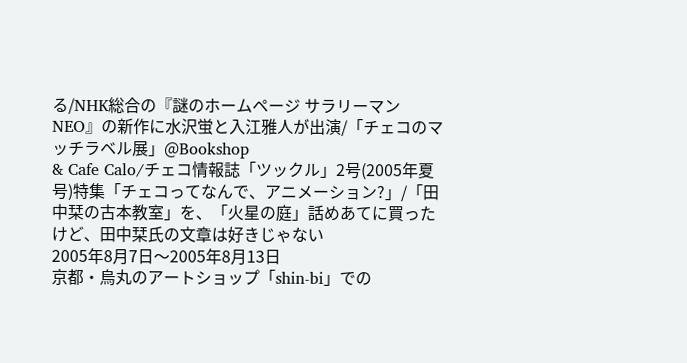る/NHK総合の『謎のホームページ サラリーマンNEO』の新作に水沢蛍と入江雅人が出演/「チェコのマッチラベル展」@Bookshop
& Cafe Calo/チェコ情報誌「ツックル」2号(2005年夏号)特集「チェコってなんで、アニメーション?」/「田中栞の古本教室」を、「火星の庭」話めあてに買ったけど、田中栞氏の文章は好きじゃない
2005年8月7日〜2005年8月13日
京都・烏丸のアートショップ「shin-bi」での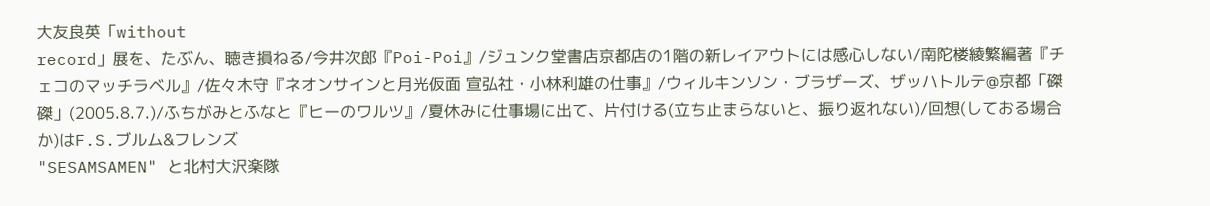大友良英「without
record」展を、たぶん、聴き損ねる/今井次郎『Poi-Poi』/ジュンク堂書店京都店の1階の新レイアウトには感心しない/南陀楼綾繁編著『チェコのマッチラベル』/佐々木守『ネオンサインと月光仮面 宣弘社・小林利雄の仕事』/ウィルキンソン・ブラザーズ、ザッハトルテ@京都「磔磔」(2005.8.7.)/ふちがみとふなと『ヒーのワルツ』/夏休みに仕事場に出て、片付ける(立ち止まらないと、振り返れない)/回想(しておる場合か)はF.S.ブルム&フレンズ
"SESAMSAMEN" と北村大沢楽隊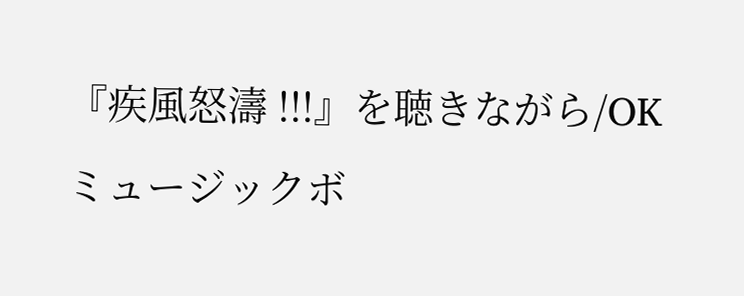『疾風怒濤 !!!』を聴きながら/OKミュージックボ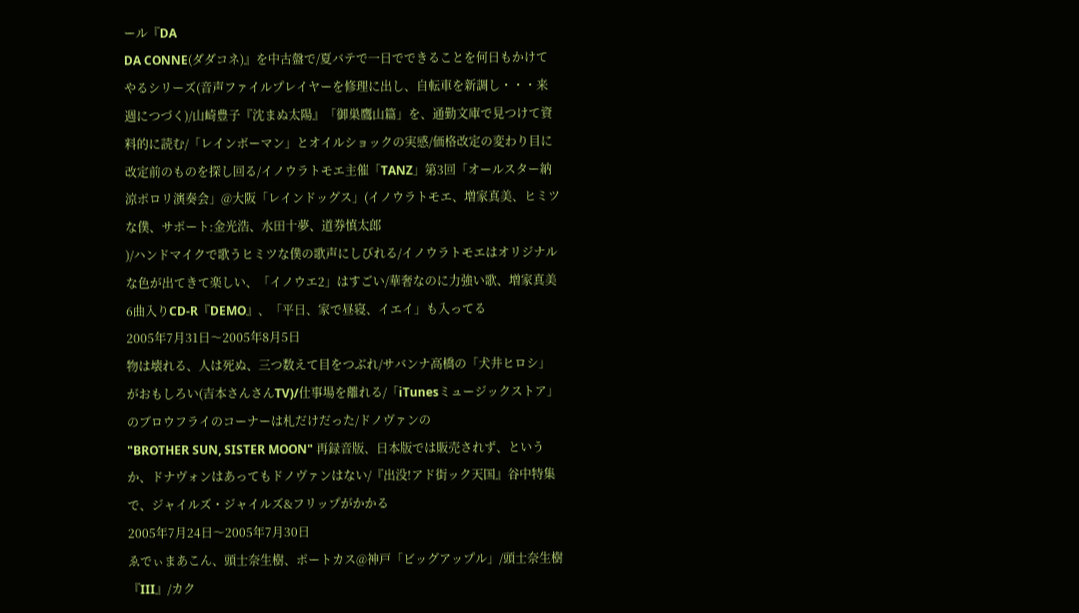ール『DA
DA CONNE(ダダコネ)』を中古盤で/夏バテで一日でできることを何日もかけてやるシリーズ(音声ファイルプレイヤーを修理に出し、自転車を新調し・・・来週につづく)/山崎豊子『沈まぬ太陽』「御巣鷹山篇」を、通勤文庫で見つけて資料的に読む/「レインボーマン」とオイルショックの実感/価格改定の変わり目に改定前のものを探し回る/イノウラトモエ主催「TANZ」第3回「オールスター納涼ポロリ演奏会」@大阪「レインドッグス」(イノウラトモエ、増家真美、ヒミツな僕、サポート:金光浩、水田十夢、道券慎太郎
)/ハンドマイクで歌うヒミツな僕の歌声にしびれる/イノウラトモエはオリジナルな色が出てきて楽しい、「イノウエ2」はすごい/華奢なのに力強い歌、増家真美6曲入りCD-R『DEMO』、「平日、家で昼寝、イエイ」も入ってる
2005年7月31日〜2005年8月5日
物は壊れる、人は死ぬ、三つ数えて目をつぶれ/サバンナ高橋の「犬井ヒロシ」がおもしろい(吉本さんさんTV)/仕事場を離れる/「iTunesミュージックストア」のブロウフライのコーナーは札だけだった/ドノヴァンの
"BROTHER SUN, SISTER MOON" 再録音版、日本版では販売されず、というか、ドナヴォンはあってもドノヴァンはない/『出没!アド街ック天国』谷中特集で、ジャイルズ・ジャイルズ&フリップがかかる
2005年7月24日〜2005年7月30日
ゑでぃまあこん、頭士奈生樹、ポートカス@神戸「ビッグアップル」/頭士奈生樹『III』/カク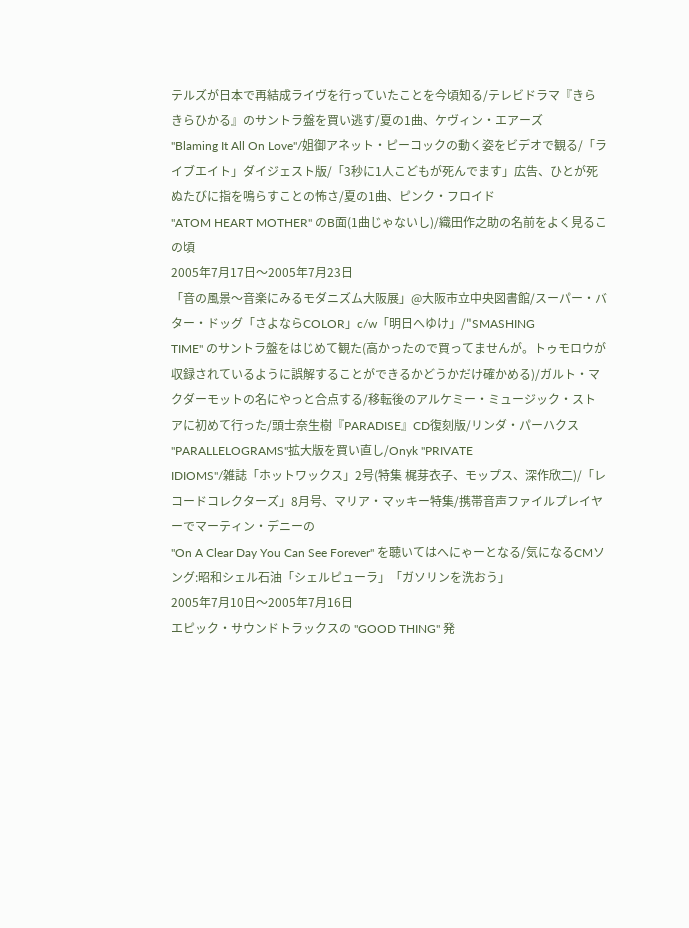テルズが日本で再結成ライヴを行っていたことを今頃知る/テレビドラマ『きらきらひかる』のサントラ盤を買い逃す/夏の1曲、ケヴィン・エアーズ
"Blaming It All On Love"/姐御アネット・ピーコックの動く姿をビデオで観る/「ライブエイト」ダイジェスト版/「3秒に1人こどもが死んでます」広告、ひとが死ぬたびに指を鳴らすことの怖さ/夏の1曲、ピンク・フロイド
"ATOM HEART MOTHER" のB面(1曲じゃないし)/織田作之助の名前をよく見るこの頃
2005年7月17日〜2005年7月23日
「音の風景〜音楽にみるモダニズム大阪展」@大阪市立中央図書館/スーパー・バター・ドッグ「さよならCOLOR」c/w「明日へゆけ」/"SMASHING
TIME" のサントラ盤をはじめて観た(高かったので買ってませんが。トゥモロウが収録されているように誤解することができるかどうかだけ確かめる)/ガルト・マクダーモットの名にやっと合点する/移転後のアルケミー・ミュージック・ストアに初めて行った/頭士奈生樹『PARADISE』CD復刻版/リンダ・パーハクス
"PARALLELOGRAMS"拡大版を買い直し/Onyk "PRIVATE
IDIOMS"/雑誌「ホットワックス」2号(特集 梶芽衣子、モップス、深作欣二)/「レコードコレクターズ」8月号、マリア・マッキー特集/携帯音声ファイルプレイヤーでマーティン・デニーの
"On A Clear Day You Can See Forever" を聴いてはへにゃーとなる/気になるCMソング:昭和シェル石油「シェルピューラ」「ガソリンを洗おう」
2005年7月10日〜2005年7月16日
エピック・サウンドトラックスの "GOOD THING" 発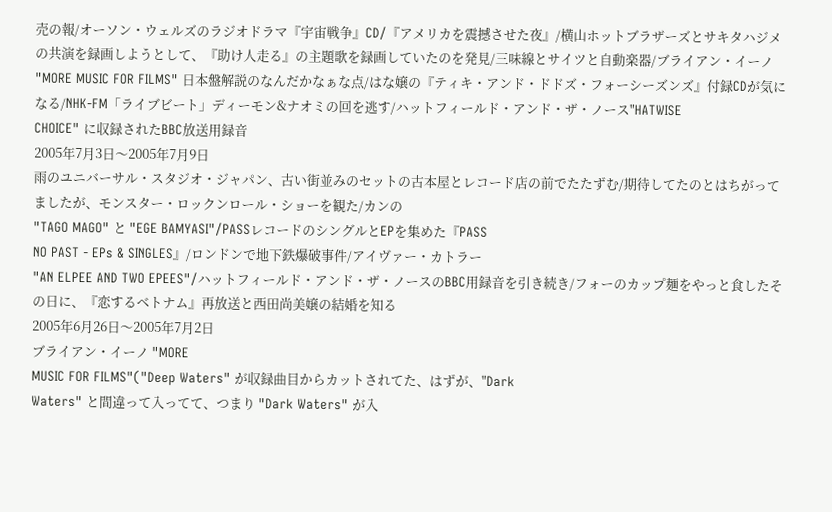売の報/オーソン・ウェルズのラジオドラマ『宇宙戦争』CD/『アメリカを震撼させた夜』/横山ホットブラザーズとサキタハジメの共演を録画しようとして、『助け人走る』の主題歌を録画していたのを発見/三味線とサイツと自動楽器/ブライアン・イーノ
"MORE MUSIC FOR FILMS" 日本盤解説のなんだかなぁな点/はな嬢の『ティキ・アンド・ドドズ・フォーシーズンズ』付録CDが気になる/NHK-FM「ライブビート」ディーモン&ナオミの回を逃す/ハットフィールド・アンド・ザ・ノース"HATWISE
CHOICE" に収録されたBBC放送用録音
2005年7月3日〜2005年7月9日
雨のユニバーサル・スタジオ・ジャパン、古い街並みのセットの古本屋とレコード店の前でたたずむ/期待してたのとはちがってましたが、モンスター・ロックンロール・ショーを観た/カンの
"TAGO MAGO" と "EGE BAMYASI"/PASSレコードのシングルとEPを集めた『PASS
NO PAST - EPs & SINGLES』/ロンドンで地下鉄爆破事件/アイヴァー・カトラー
"AN ELPEE AND TWO EPEES"/ハットフィールド・アンド・ザ・ノースのBBC用録音を引き続き/フォーのカップ麺をやっと食したその日に、『恋するベトナム』再放送と西田尚美嬢の結婚を知る
2005年6月26日〜2005年7月2日
ブライアン・イーノ "MORE
MUSIC FOR FILMS"("Deep Waters" が収録曲目からカットされてた、はずが、"Dark
Waters" と間違って入ってて、つまり "Dark Waters" が入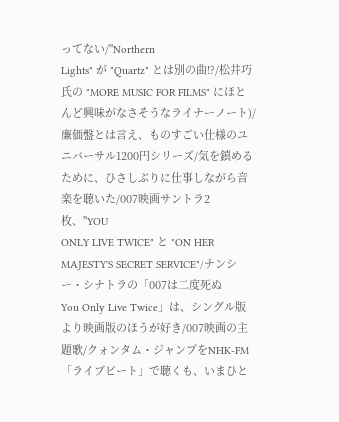ってない/"Northern
Lights" が "Quartz" とは別の曲!?/松井巧氏の "MORE MUSIC FOR FILMS" にほとんど興味がなさそうなライナーノート)/廉価盤とは言え、ものすごい仕様のユニバーサル1200円シリーズ/気を鎮めるために、ひさしぶりに仕事しながら音楽を聴いた/007映画サントラ2枚、"YOU
ONLY LIVE TWICE" と "ON HER MAJESTY'S SECRET SERVICE"/ナンシー・シナトラの「007は二度死ぬ
You Only Live Twice」は、シングル版より映画版のほうが好き/007映画の主題歌/クォンタム・ジャンプをNHK-FM「ライブビート」で聴くも、いまひと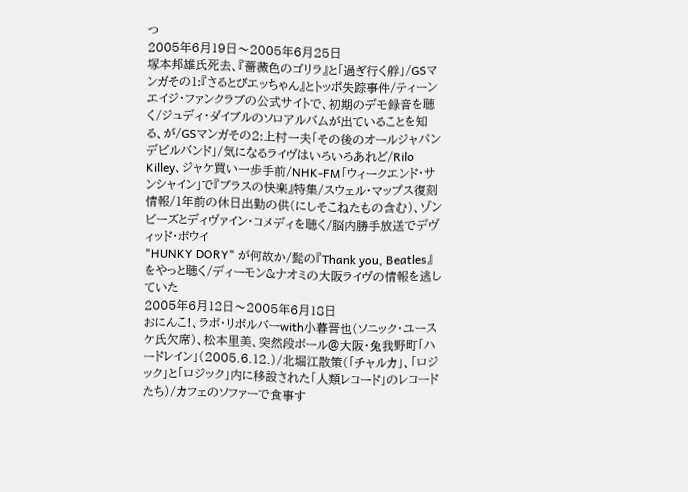つ
2005年6月19日〜2005年6月25日
塚本邦雄氏死去、『薔薇色のゴリラ』と「過ぎ行く艀」/GSマンガその1:『さるとびエッちゃん』とトッポ失踪事件/ティーンエイジ・ファンクラブの公式サイトで、初期のデモ録音を聴く/ジュディ・ダイブルのソロアルバムが出ていることを知る、が/GSマンガその2:上村一夫「その後のオールジャパンデビルバンド」/気になるライヴはいろいろあれど/Rilo
Killey、ジャケ買い一歩手前/NHK-FM「ウィークエンド・サンシャイン」で『ブラスの快楽』特集/スウェル・マップス復刻情報/1年前の休日出勤の供(にしそこねたもの含む)、ゾンビーズとディヴァイン・コメディを聴く/脳内勝手放送でデヴィッド・ボウイ
"HUNKY DORY" が何故か/髭の『Thank you, Beatles』をやっと聴く/ディーモン&ナオミの大阪ライヴの情報を逃していた
2005年6月12日〜2005年6月18日
おにんこ!、ラボ・リボルバーwith小暮晋也(ソニック・ユースケ氏欠席)、松本里美、突然段ボール@大阪・兔我野町「ハードレイン」(2005.6.12.)/北堀江散策(「チャルカ」、「ロジック」と「ロジック」内に移設された「人類レコード」のレコードたち)/カフェのソファーで食事す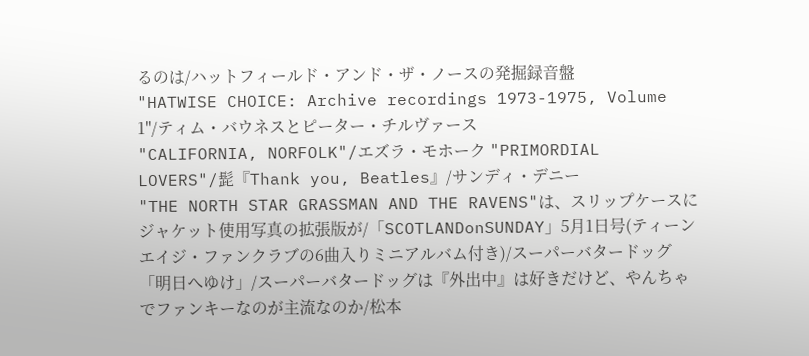るのは/ハットフィールド・アンド・ザ・ノースの発掘録音盤
"HATWISE CHOICE: Archive recordings 1973-1975, Volume 1"/ティム・バウネスとピーター・チルヴァース
"CALIFORNIA, NORFOLK"/エズラ・モホーク "PRIMORDIAL
LOVERS"/髭『Thank you, Beatles』/サンディ・デニー
"THE NORTH STAR GRASSMAN AND THE RAVENS"は、スリップケースにジャケット使用写真の拡張版が/「SCOTLANDonSUNDAY」5月1日号(ティーンエイジ・ファンクラブの6曲入りミニアルバム付き)/スーパーバタードッグ「明日へゆけ」/スーパーバタードッグは『外出中』は好きだけど、やんちゃでファンキーなのが主流なのか/松本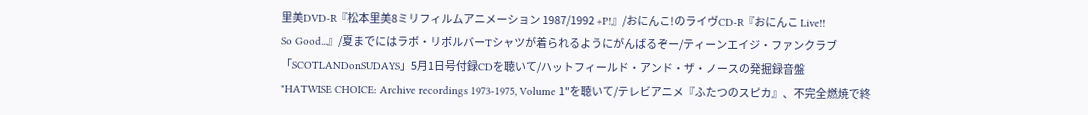里美DVD-R『松本里美8ミリフィルムアニメーション 1987/1992 +P!』/おにんこ!のライヴCD-R『おにんこ Live!!
So Good...』/夏までにはラボ・リボルバーTシャツが着られるようにがんばるぞー/ティーンエイジ・ファンクラブ「SCOTLANDonSUDAYS」5月1日号付録CDを聴いて/ハットフィールド・アンド・ザ・ノースの発掘録音盤
"HATWISE CHOICE: Archive recordings 1973-1975, Volume 1"を聴いて/テレビアニメ『ふたつのスピカ』、不完全燃焼で終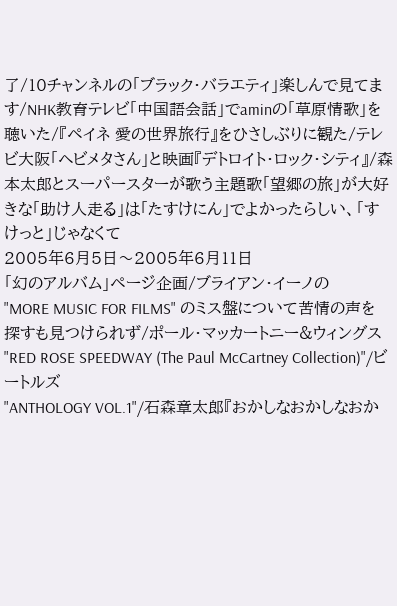了/10チャンネルの「ブラック・バラエティ」楽しんで見てます/NHK教育テレビ「中国語会話」でaminの「草原情歌」を聴いた/『ペイネ 愛の世界旅行』をひさしぶりに観た/テレビ大阪「ヘビメタさん」と映画『デトロイト・ロック・シティ』/森本太郎とスーパースターが歌う主題歌「望郷の旅」が大好きな「助け人走る」は「たすけにん」でよかったらしい、「すけっと」じゃなくて
2005年6月5日〜2005年6月11日
「幻のアルバム」ページ企画/ブライアン・イーノの
"MORE MUSIC FOR FILMS" のミス盤について苦情の声を探すも見つけられず/ポール・マッカートニー&ウィングス
"RED ROSE SPEEDWAY (The Paul McCartney Collection)"/ビートルズ
"ANTHOLOGY VOL.1"/石森章太郎『おかしなおかしなおか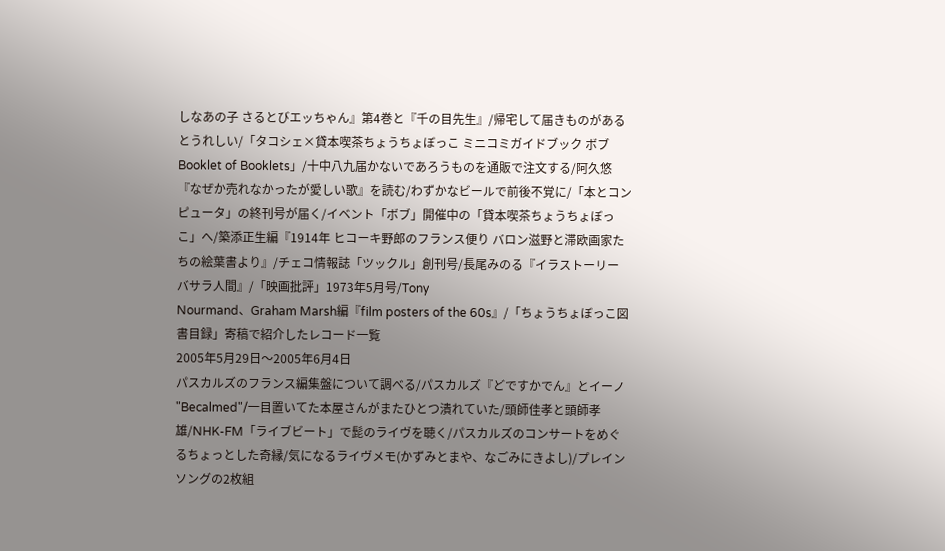しなあの子 さるとびエッちゃん』第4巻と『千の目先生』/帰宅して届きものがあるとうれしい/「タコシェ×貸本喫茶ちょうちょぼっこ ミニコミガイドブック ボブ
Booklet of Booklets」/十中八九届かないであろうものを通販で注文する/阿久悠『なぜか売れなかったが愛しい歌』を読む/わずかなビールで前後不覚に/「本とコンピュータ」の終刊号が届く/イベント「ボブ」開催中の「貸本喫茶ちょうちょぼっこ」へ/築添正生編『1914年 ヒコーキ野郎のフランス便り バロン滋野と滞欧画家たちの絵葉書より』/チェコ情報誌「ツックル」創刊号/長尾みのる『イラストーリー バサラ人間』/「映画批評」1973年5月号/Tony
Nourmand、Graham Marsh編『film posters of the 60s』/「ちょうちょぼっこ図書目録」寄稿で紹介したレコード一覧
2005年5月29日〜2005年6月4日
パスカルズのフランス編集盤について調べる/パスカルズ『どですかでん』とイーノ
"Becalmed"/一目置いてた本屋さんがまたひとつ潰れていた/頭師佳孝と頭師孝雄/NHK-FM「ライブビート」で髭のライヴを聴く/パスカルズのコンサートをめぐるちょっとした奇縁/気になるライヴメモ(かずみとまや、なごみにきよし)/プレインソングの2枚組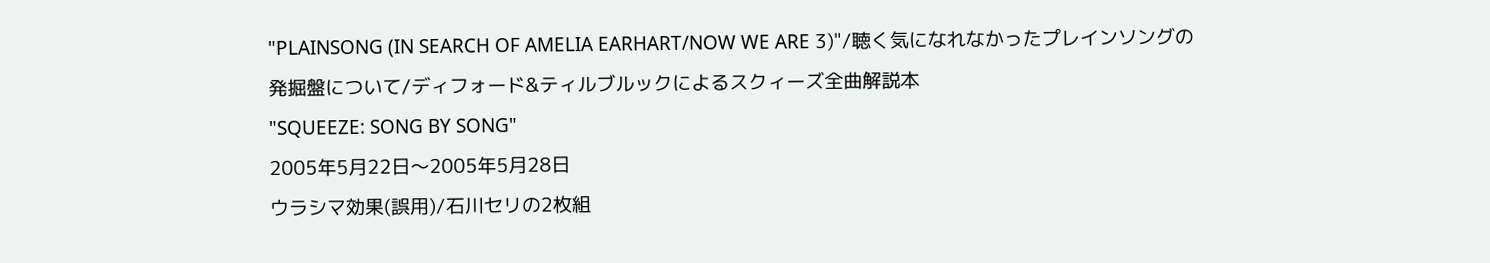"PLAINSONG (IN SEARCH OF AMELIA EARHART/NOW WE ARE 3)"/聴く気になれなかったプレインソングの発掘盤について/ディフォード&ティルブルックによるスクィーズ全曲解説本
"SQUEEZE: SONG BY SONG"
2005年5月22日〜2005年5月28日
ウラシマ効果(誤用)/石川セリの2枚組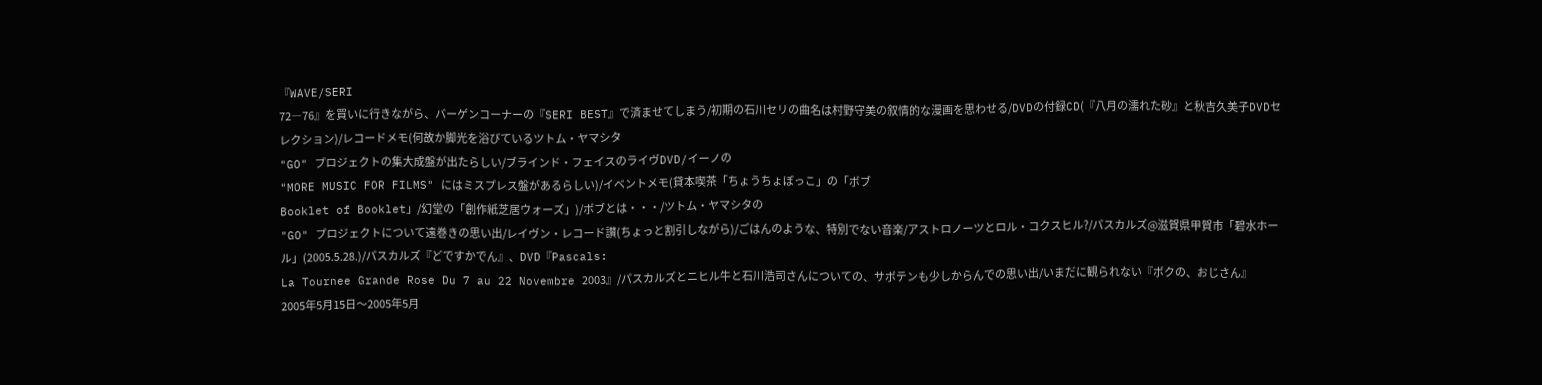『WAVE/SERI
72―76』を買いに行きながら、バーゲンコーナーの『SERI BEST』で済ませてしまう/初期の石川セリの曲名は村野守美の叙情的な漫画を思わせる/DVDの付録CD(『八月の濡れた砂』と秋吉久美子DVDセレクション)/レコードメモ(何故か脚光を浴びているツトム・ヤマシタ
"GO" プロジェクトの集大成盤が出たらしい/ブラインド・フェイスのライヴDVD/イーノの
"MORE MUSIC FOR FILMS" にはミスプレス盤があるらしい)/イベントメモ(貸本喫茶「ちょうちょぼっこ」の「ボブ
Booklet of Booklet」/幻堂の「創作紙芝居ウォーズ」)/ボブとは・・・/ツトム・ヤマシタの
"GO" プロジェクトについて遠巻きの思い出/レイヴン・レコード讃(ちょっと割引しながら)/ごはんのような、特別でない音楽/アストロノーツとロル・コクスヒル?/パスカルズ@滋賀県甲賀市「碧水ホール」(2005.5.28.)/パスカルズ『どですかでん』、DVD『Pascals:
La Tournee Grande Rose Du 7 au 22 Novembre 2003』/パスカルズとニヒル牛と石川浩司さんについての、サボテンも少しからんでの思い出/いまだに観られない『ボクの、おじさん』
2005年5月15日〜2005年5月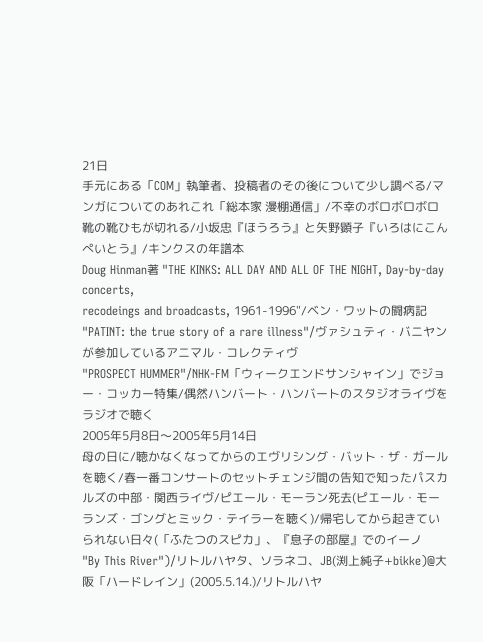21日
手元にある「COM」執筆者、投稿者のその後について少し調べる/マンガについてのあれこれ「総本家 漫棚通信」/不幸のボロボロボロ靴の靴ひもが切れる/小坂忠『ほうろう』と矢野顕子『いろはにこんぺいとう』/キンクスの年譜本
Doug Hinman著 "THE KINKS: ALL DAY AND ALL OF THE NIGHT, Day-by-day concerts,
recodeings and broadcasts, 1961-1996"/ベン・ワットの闘病記
"PATINT: the true story of a rare illness"/ヴァシュティ・バニヤンが参加しているアニマル・コレクティヴ
"PROSPECT HUMMER"/NHK-FM「ウィークエンドサンシャイン」でジョー・コッカー特集/偶然ハンバート・ハンバートのスタジオライヴをラジオで聴く
2005年5月8日〜2005年5月14日
母の日に/聴かなくなってからのエヴリシング・バット・ザ・ガールを聴く/春一番コンサートのセットチェンジ間の告知で知ったパスカルズの中部・関西ライヴ/ピエール・モーラン死去(ピエール・モーランズ・ゴングとミック・テイラーを聴く)/帰宅してから起きていられない日々(「ふたつのスピカ」、『息子の部屋』でのイーノ
"By This River")/リトルハヤタ、ソラネコ、JB(渕上純子+bikke)@大阪「ハードレイン」(2005.5.14.)/リトルハヤ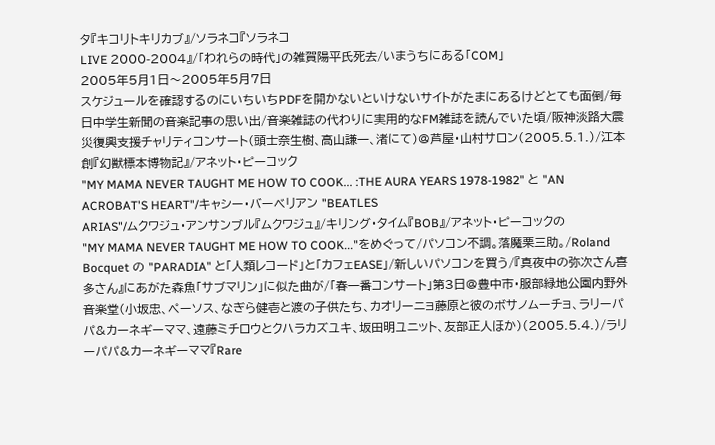タ『キコリトキリカブ』/ソラネコ『ソラネコ
LIVE 2000-2004』/「われらの時代」の雑賀陽平氏死去/いまうちにある「COM」
2005年5月1日〜2005年5月7日
スケジュールを確認するのにいちいちPDFを開かないといけないサイトがたまにあるけどとても面倒/毎日中学生新聞の音楽記事の思い出/音楽雑誌の代わりに実用的なFM雑誌を読んでいた頃/阪神淡路大震災復興支援チャリティコンサート(頭士奈生樹、高山謙一、渚にて)@芦屋・山村サロン(2005.5.1.)/江本創『幻獣標本博物記』/アネット・ピーコック
"MY MAMA NEVER TAUGHT ME HOW TO COOK... :THE AURA YEARS 1978-1982" と "AN
ACROBAT'S HEART"/キャシー・バーベリアン "BEATLES
ARIAS"/ムクワジュ・アンサンブル『ムクワジュ』/キリング・タイム『BOB』/アネット・ピーコックの
"MY MAMA NEVER TAUGHT ME HOW TO COOK..."をめぐって/パソコン不調。落魔栗三助。/Roland
Bocquet の "PARADIA" と「人類レコード」と「カフェEASE」/新しいパソコンを買う/『真夜中の弥次さん喜多さん』にあがた森魚「サブマリン」に似た曲が/「春一番コンサート」第3日@豊中市・服部緑地公園内野外音楽堂(小坂忠、ペーソス、なぎら健壱と渡の子供たち、カオリーニョ藤原と彼のボサノムーチョ、ラリーパパ&カーネギーママ、遠藤ミチロウとクハラカズユキ、坂田明ユニット、友部正人ほか)(2005.5.4.)/ラリーパパ&カーネギーママ『Rare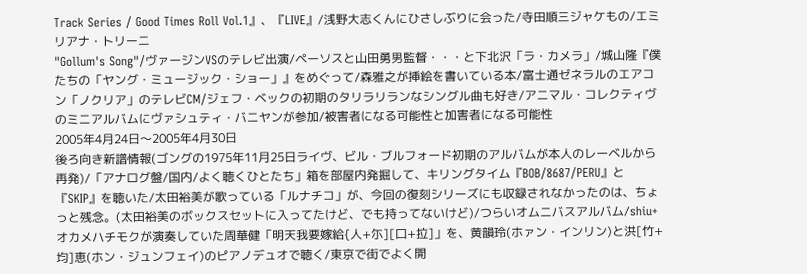Track Series / Good Times Roll Vol.1』、『LIVE』/浅野大志くんにひさしぶりに会った/寺田順三ジャケもの/エミリアナ・トリーニ
"Gollum's Song"/ヴァージンVSのテレビ出演/ペーソスと山田勇男監督・・・と下北沢「ラ・カメラ」/城山隆『僕たちの「ヤング・ミュージック・ショー」』をめぐって/森雅之が挿絵を書いている本/富士通ゼネラルのエアコン「ノクリア」のテレビCM/ジェフ・ベックの初期のタリラリランなシングル曲も好き/アニマル・コレクティヴのミニアルバムにヴァシュティ・バニヤンが参加/被害者になる可能性と加害者になる可能性
2005年4月24日〜2005年4月30日
後ろ向き新譜情報(ゴングの1975年11月25日ライヴ、ビル・ブルフォード初期のアルバムが本人のレーベルから再発)/「アナログ盤/国内/よく聴くひとたち」箱を部屋内発掘して、キリングタイム『BOB/8687/PERU』と『SKIP』を聴いた/太田裕美が歌っている「ルナチコ」が、今回の復刻シリーズにも収録されなかったのは、ちょっと残念。(太田裕美のボックスセットに入ってたけど、でも持ってないけど)/つらいオムニバスアルバム/shiu+オカメハチモクが演奏していた周華健「明天我要嫁給{人+尓][口+拉]」を、黄韻玲(ホァン・インリン)と洪[竹+均]恵(ホン・ジュンフェイ)のピアノデュオで聴く/東京で街でよく開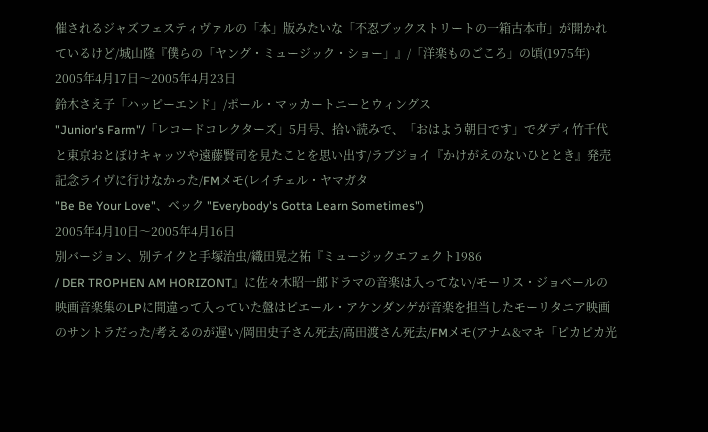催されるジャズフェスティヴァルの「本」版みたいな「不忍ブックストリートの一箱古本市」が開かれているけど/城山隆『僕らの「ヤング・ミュージック・ショー」』/「洋楽ものごころ」の頃(1975年)
2005年4月17日〜2005年4月23日
鈴木さえ子「ハッピーエンド」/ポール・マッカートニーとウィングス
"Junior's Farm"/「レコードコレクターズ」5月号、拾い読みで、「おはよう朝日です」でダディ竹千代と東京おとぼけキャッツや遠藤賢司を見たことを思い出す/ラブジョイ『かけがえのないひととき』発売記念ライヴに行けなかった/FMメモ(レイチェル・ヤマガタ
"Be Be Your Love"、ベック "Everybody's Gotta Learn Sometimes")
2005年4月10日〜2005年4月16日
別バージョン、別テイクと手塚治虫/織田晃之祐『ミュージックエフェクト1986
/ DER TROPHEN AM HORIZONT』に佐々木昭一郎ドラマの音楽は入ってない/モーリス・ジョベールの映画音楽集のLPに間違って入っていた盤はピエール・アケンダンゲが音楽を担当したモーリタニア映画のサントラだった/考えるのが遅い/岡田史子さん死去/高田渡さん死去/FMメモ(アナム&マキ「ピカピカ光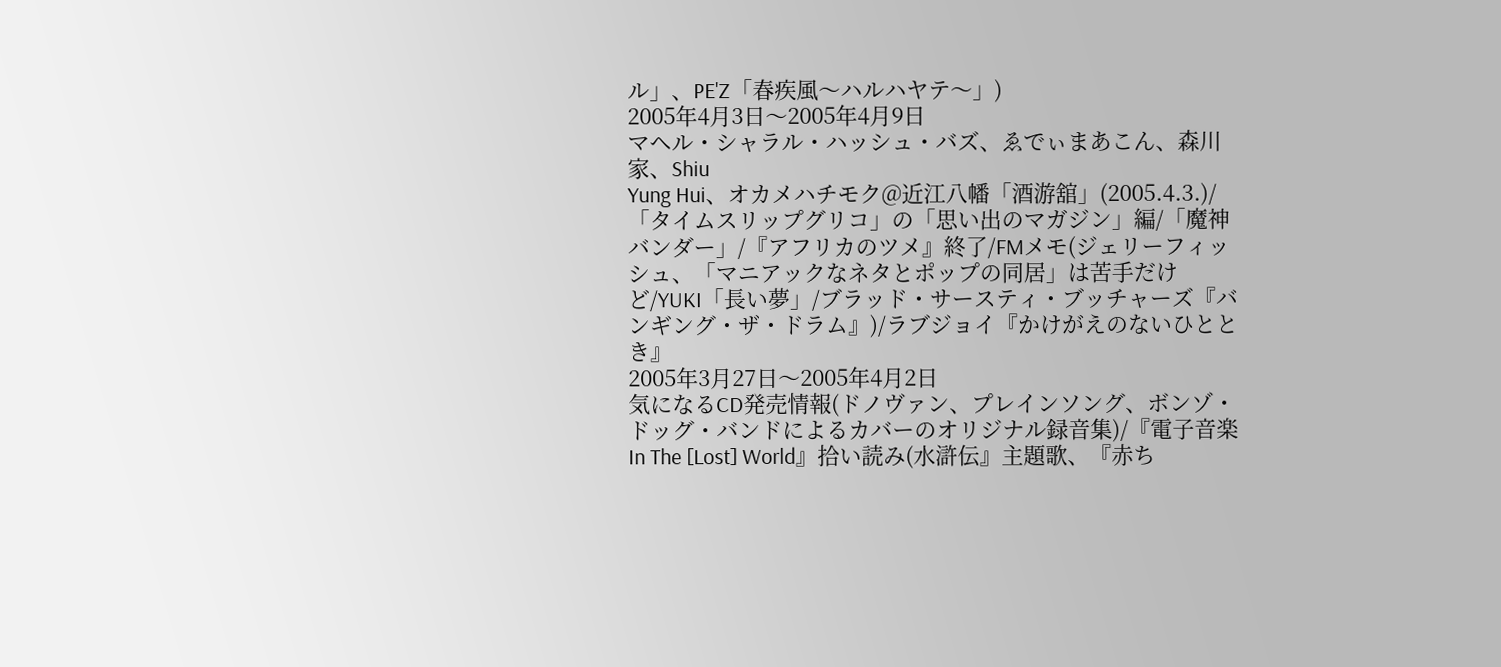ル」、PE'Z「春疾風〜ハルハヤテ〜」)
2005年4月3日〜2005年4月9日
マヘル・シャラル・ハッシュ・バズ、ゑでぃまあこん、森川家、Shiu
Yung Hui、オカメハチモク@近江八幡「酒游舘」(2005.4.3.)/「タイムスリップグリコ」の「思い出のマガジン」編/「魔神バンダー」/『アフリカのツメ』終了/FMメモ(ジェリーフィッシュ、「マニアックなネタとポップの同居」は苦手だけど/YUKI「長い夢」/ブラッド・サースティ・ブッチャーズ『バンギング・ザ・ドラム』)/ラブジョイ『かけがえのないひととき』
2005年3月27日〜2005年4月2日
気になるCD発売情報(ドノヴァン、プレインソング、ボンゾ・ドッグ・バンドによるカバーのオリジナル録音集)/『電子音楽
In The [Lost] World』拾い読み(水滸伝』主題歌、『赤ち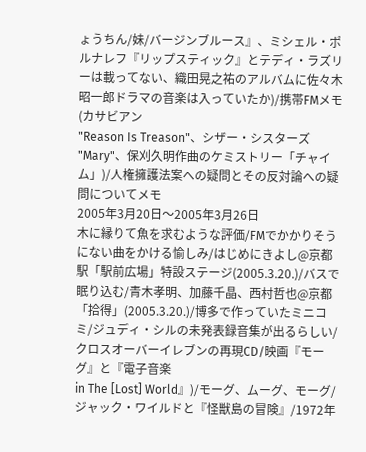ょうちん/妹/バージンブルース』、ミシェル・ポルナレフ『リップスティック』とテディ・ラズリーは載ってない、織田晃之祐のアルバムに佐々木昭一郎ドラマの音楽は入っていたか)/携帯FMメモ(カサビアン
"Reason Is Treason"、シザー・シスターズ "Mary"、保刈久明作曲のケミストリー「チャイム」)/人権擁護法案への疑問とその反対論への疑問についてメモ
2005年3月20日〜2005年3月26日
木に縁りて魚を求むような評価/FMでかかりそうにない曲をかける愉しみ/はじめにきよし@京都駅「駅前広場」特設ステージ(2005.3.20.)/バスで眠り込む/青木孝明、加藤千晶、西村哲也@京都「拾得」(2005.3.20.)/博多で作っていたミニコミ/ジュディ・シルの未発表録音集が出るらしい/クロスオーバーイレブンの再現CD/映画『モーグ』と『電子音楽
in The [Lost] World』)/モーグ、ムーグ、モーグ/ジャック・ワイルドと『怪獣島の冒険』/1972年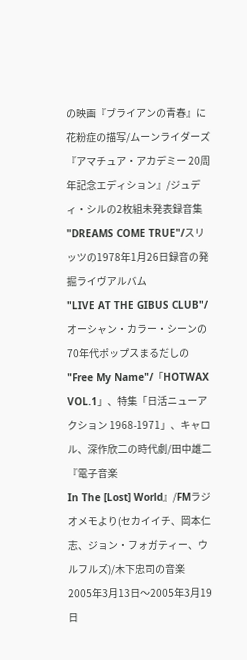の映画『ブライアンの青春』に花粉症の描写/ムーンライダーズ『アマチュア・アカデミー 20周年記念エディション』/ジュディ・シルの2枚組未発表録音集
"DREAMS COME TRUE"/スリッツの1978年1月26日録音の発掘ライヴアルバム
"LIVE AT THE GIBUS CLUB"/オーシャン・カラー・シーンの70年代ポップスまるだしの
"Free My Name"/「HOTWAX VOL.1」、特集「日活ニューアクション 1968-1971」、キャロル、深作欣二の時代劇/田中雄二『電子音楽
In The [Lost] World』/FMラジオメモより(セカイイチ、岡本仁志、ジョン・フォガティー、ウルフルズ)/木下忠司の音楽
2005年3月13日〜2005年3月19日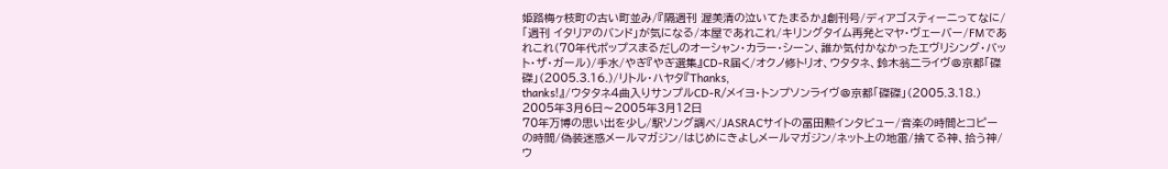姫路梅ヶ枝町の古い町並み/『隔週刊 渥美清の泣いてたまるか』創刊号/ディアゴスティーニってなに/「週刊 イタリアのバンド」が気になる/本屋であれこれ/キリングタイム再発とマヤ・ヴェーバー/FMであれこれ(70年代ポップスまるだしのオーシャン・カラー・シーン、誰か気付かなかったエヴリシング・バット・ザ・ガール)/手水/やぎ『やぎ選集』CD-R届く/オクノ修トリオ、ウタタネ、鈴木翁二ライヴ@京都「磔磔」(2005.3.16.)/リトル・ハヤタ『Thanks,
thanks!』/ウタタネ4曲入りサンプルCD-R/メイヨ・トンプソンライヴ@京都「磔磔」(2005.3.18.)
2005年3月6日〜2005年3月12日
70年万博の思い出を少し/駅ソング調べ/JASRACサイトの冨田勲インタビュー/音楽の時間とコピーの時間/偽装迷惑メールマガジン/はじめにきよしメールマガジン/ネット上の地雷/捨てる神、拾う神/ウ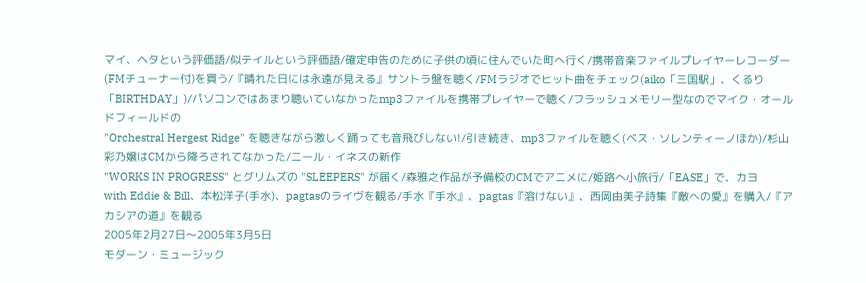マイ、ヘタという評価語/似テイルという評価語/確定申告のために子供の頃に住んでいた町へ行く/携帯音楽ファイルプレイヤーレコーダー(FMチューナー付)を買う/『晴れた日には永遠が見える』サントラ盤を聴く/FMラジオでヒット曲をチェック(aiko「三国駅」、くるり「BIRTHDAY」)/パソコンではあまり聴いていなかったmp3ファイルを携帯プレイヤーで聴く/フラッシュメモリー型なのでマイク・オールドフィールドの
"Orchestral Hergest Ridge" を聴きながら激しく踊っても音飛びしない!/引き続き、mp3ファイルを聴く(ベス・ソレンティーノほか)/杉山彩乃嬢はCMから降ろされてなかった/ニール・イネスの新作
"WORKS IN PROGRESS" とグリムズの "SLEEPERS" が届く/森雅之作品が予備校のCMでアニメに/姫路へ小旅行/「EASE」で、カヨ
with Eddie & Bill、本松洋子(手水)、pagtasのライヴを観る/手水『手水』、pagtas『溶けない』、西岡由美子詩集『敵への愛』を購入/『アカシアの道』を観る
2005年2月27日〜2005年3月5日
モダーン・ミュージック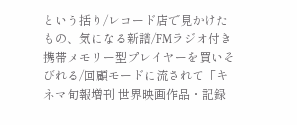という括り/レコード店で見かけたもの、気になる新譜/FMラジオ付き携帯メモリー型プレイヤーを買いそびれる/回顧モードに流されて「キネマ旬報増刊 世界映画作品・記録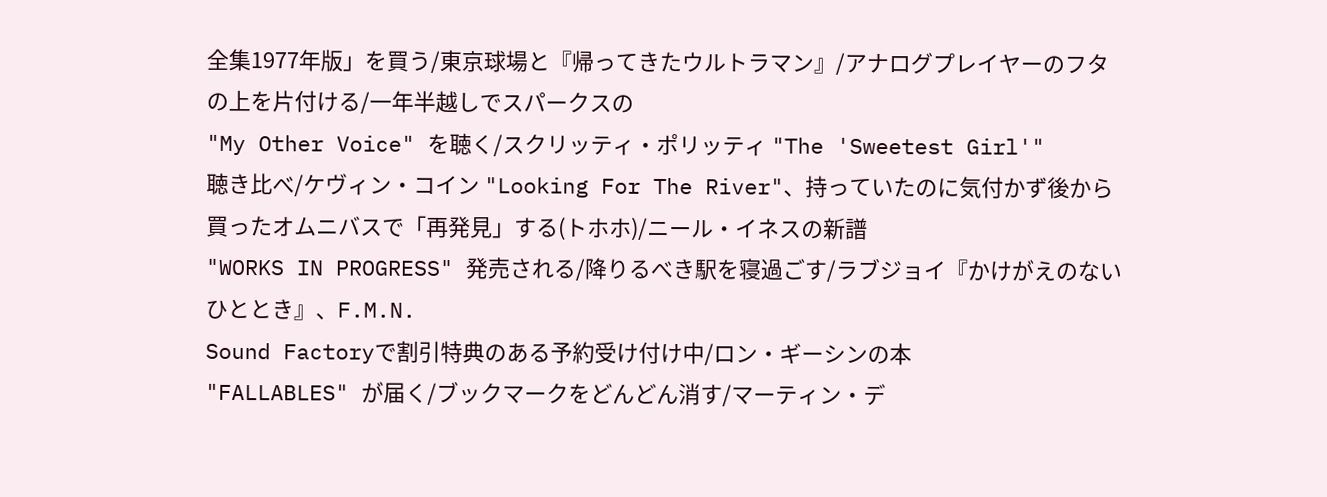全集1977年版」を買う/東京球場と『帰ってきたウルトラマン』/アナログプレイヤーのフタの上を片付ける/一年半越しでスパークスの
"My Other Voice" を聴く/スクリッティ・ポリッティ "The 'Sweetest Girl'"
聴き比べ/ケヴィン・コイン "Looking For The River"、持っていたのに気付かず後から買ったオムニバスで「再発見」する(トホホ)/ニール・イネスの新譜
"WORKS IN PROGRESS" 発売される/降りるべき駅を寝過ごす/ラブジョイ『かけがえのないひととき』、F.M.N.
Sound Factoryで割引特典のある予約受け付け中/ロン・ギーシンの本
"FALLABLES" が届く/ブックマークをどんどん消す/マーティン・デ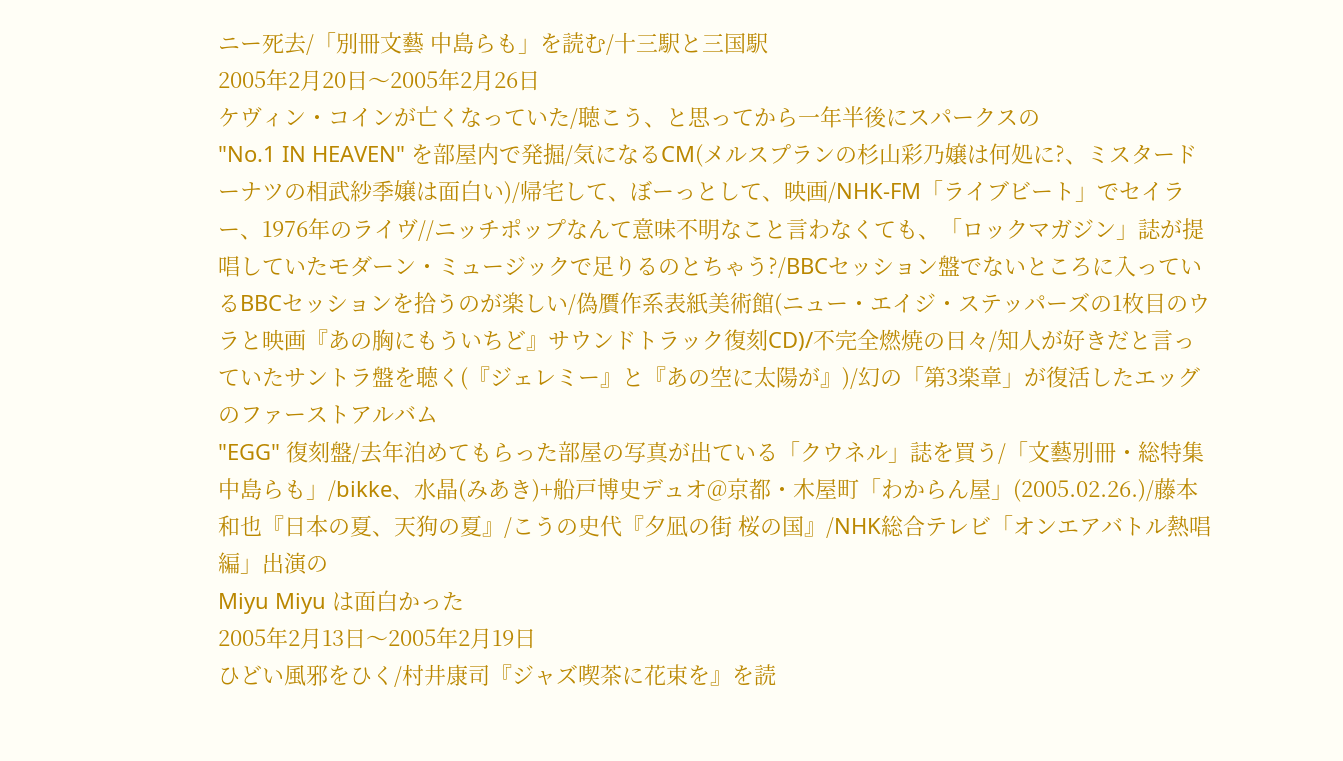ニー死去/「別冊文藝 中島らも」を読む/十三駅と三国駅
2005年2月20日〜2005年2月26日
ケヴィン・コインが亡くなっていた/聴こう、と思ってから一年半後にスパークスの
"No.1 IN HEAVEN" を部屋内で発掘/気になるCM(メルスプランの杉山彩乃嬢は何処に?、ミスタードーナツの相武紗季嬢は面白い)/帰宅して、ぼーっとして、映画/NHK-FM「ライブビート」でセイラー、1976年のライヴ//ニッチポップなんて意味不明なこと言わなくても、「ロックマガジン」誌が提唱していたモダーン・ミュージックで足りるのとちゃう?/BBCセッション盤でないところに入っているBBCセッションを拾うのが楽しい/偽贋作系表紙美術館(ニュー・エイジ・ステッパーズの1枚目のウラと映画『あの胸にもういちど』サウンドトラック復刻CD)/不完全燃焼の日々/知人が好きだと言っていたサントラ盤を聴く(『ジェレミー』と『あの空に太陽が』)/幻の「第3楽章」が復活したエッグのファーストアルバム
"EGG" 復刻盤/去年泊めてもらった部屋の写真が出ている「クウネル」誌を買う/「文藝別冊・総特集 中島らも」/bikke、水晶(みあき)+船戸博史デュオ@京都・木屋町「わからん屋」(2005.02.26.)/藤本和也『日本の夏、天狗の夏』/こうの史代『夕凪の街 桜の国』/NHK総合テレビ「オンエアバトル熱唱編」出演の
Miyu Miyu は面白かった
2005年2月13日〜2005年2月19日
ひどい風邪をひく/村井康司『ジャズ喫茶に花束を』を読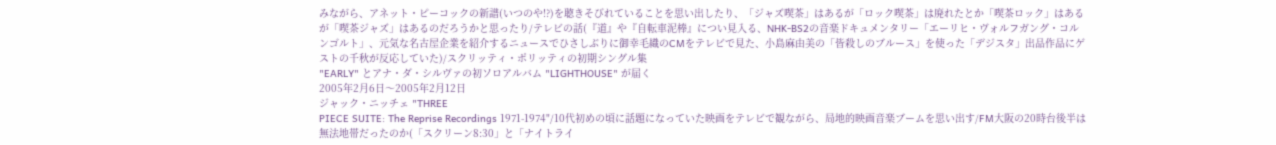みながら、アネット・ピーコックの新譜(いつのや!?)を聴きそびれていることを思い出したり、「ジャズ喫茶」はあるが「ロック喫茶」は廃れたとか「喫茶ロック」はあるが「喫茶ジャズ」はあるのだろうかと思ったり/テレビの話(『道』や『自転車泥棒』につい見入る、NHK-BS2の音楽ドキュメンタリー「エーリヒ・ヴォルフガング・コルンゴルト」、元気な名古屋企業を紹介するニュースでひさしぶりに御幸毛織のCMをテレビで見た、小島麻由美の「皆殺しのブルース」を使った「デジスタ」出品作品にゲストの千秋が反応していた)/スクリッティ・ポリッティの初期シングル集
"EARLY" とアナ・ダ・シルヴァの初ソロアルバム "LIGHTHOUSE" が届く
2005年2月6日〜2005年2月12日
ジャック・ニッチェ "THREE
PIECE SUITE: The Reprise Recordings 1971-1974"/10代初めの頃に話題になっていた映画をテレビで観ながら、局地的映画音楽ブームを思い出す/FM大阪の20時台後半は無法地帯だったのか(「スクリーン8:30」と「ナイトライ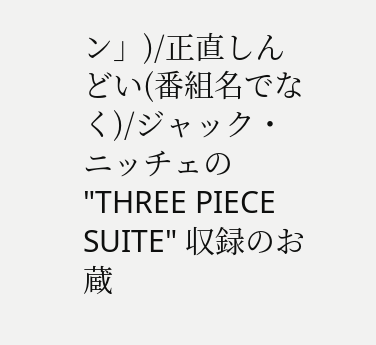ン」)/正直しんどい(番組名でなく)/ジャック・ニッチェの
"THREE PIECE SUITE" 収録のお蔵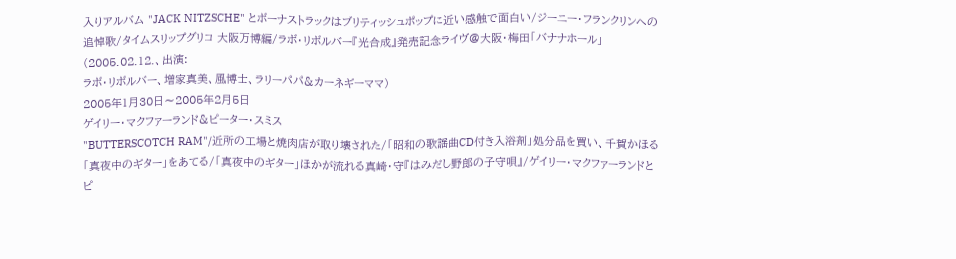入りアルバム "JACK NITZSCHE" とボーナストラックはブリティッシュポップに近い感触で面白い/ジーニー・フランクリンへの追悼歌/タイムスリップグリコ 大阪万博編/ラボ・リボルバー『光合成』発売記念ライヴ@大阪・梅田「バナナホール」(2005.02.12.、出演:
ラボ・リボルバー、増家真美、風博士、ラリーパパ&カーネギーママ)
2005年1月30日〜2005年2月5日
ゲイリー・マクファーランド&ピーター・スミス
"BUTTERSCOTCH RAM"/近所の工場と焼肉店が取り壊された/「昭和の歌謡曲CD付き入浴剤」処分品を買い、千賀かほる「真夜中のギター」をあてる/「真夜中のギター」ほかが流れる真崎・守『はみだし野郎の子守唄』/ゲイリー・マクファーランドとピ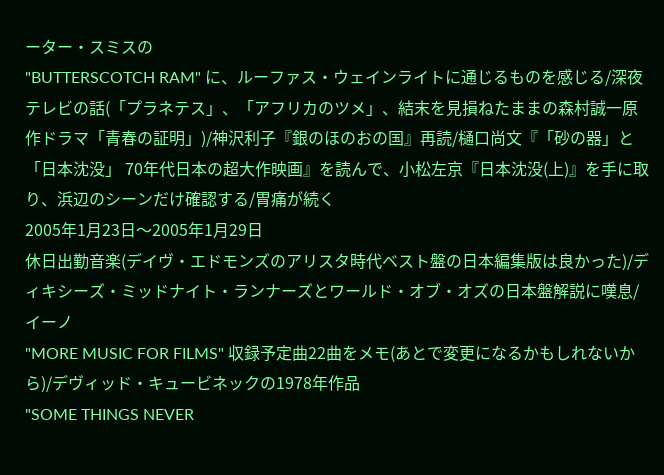ーター・スミスの
"BUTTERSCOTCH RAM" に、ルーファス・ウェインライトに通じるものを感じる/深夜テレビの話(「プラネテス」、「アフリカのツメ」、結末を見損ねたままの森村誠一原作ドラマ「青春の証明」)/神沢利子『銀のほのおの国』再読/樋口尚文『「砂の器」と「日本沈没」 70年代日本の超大作映画』を読んで、小松左京『日本沈没(上)』を手に取り、浜辺のシーンだけ確認する/胃痛が続く
2005年1月23日〜2005年1月29日
休日出勤音楽(デイヴ・エドモンズのアリスタ時代ベスト盤の日本編集版は良かった)/ディキシーズ・ミッドナイト・ランナーズとワールド・オブ・オズの日本盤解説に嘆息/イーノ
"MORE MUSIC FOR FILMS" 収録予定曲22曲をメモ(あとで変更になるかもしれないから)/デヴィッド・キュービネックの1978年作品
"SOME THINGS NEVER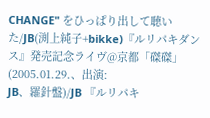CHANGE" をひっぱり出して聴いた/JB(渕上純子+bikke)『ルリパキダンス』発売記念ライヴ@京都「磔磔」(2005.01.29.、出演:
JB、羅針盤)/JB 『ルリパキ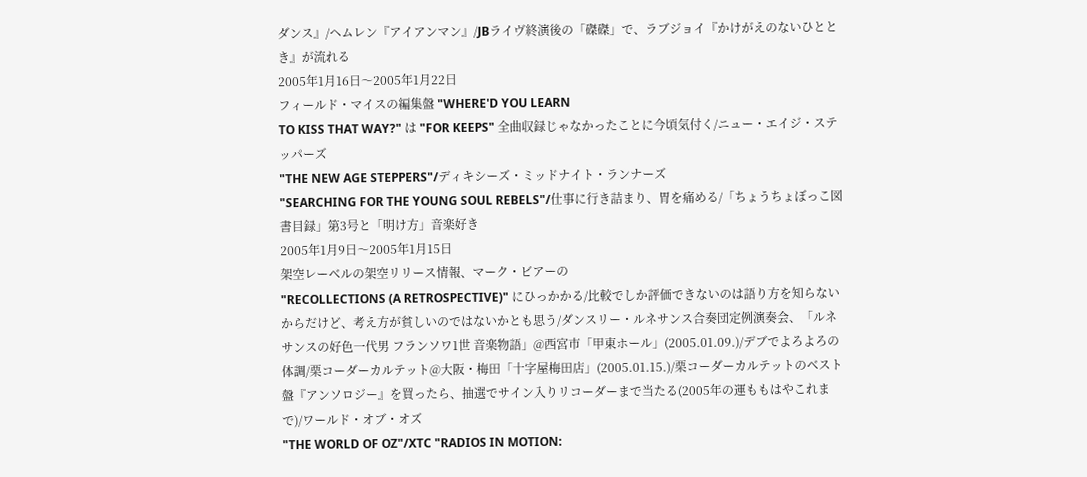ダンス』/ヘムレン『アイアンマン』/JBライヴ終演後の「磔磔」で、ラブジョイ『かけがえのないひととき』が流れる
2005年1月16日〜2005年1月22日
フィールド・マイスの編集盤 "WHERE'D YOU LEARN
TO KISS THAT WAY?" は "FOR KEEPS" 全曲収録じゃなかったことに今頃気付く/ニュー・エイジ・ステッパーズ
"THE NEW AGE STEPPERS"/ディキシーズ・ミッドナイト・ランナーズ
"SEARCHING FOR THE YOUNG SOUL REBELS"/仕事に行き詰まり、胃を痛める/「ちょうちょぼっこ図書目録」第3号と「明け方」音楽好き
2005年1月9日〜2005年1月15日
架空レーベルの架空リリース情報、マーク・ビアーの
"RECOLLECTIONS (A RETROSPECTIVE)" にひっかかる/比較でしか評価できないのは語り方を知らないからだけど、考え方が貧しいのではないかとも思う/ダンスリー・ルネサンス合奏団定例演奏会、「ルネサンスの好色一代男 フランソワ1世 音楽物語」@西宮市「甲東ホール」(2005.01.09.)/デブでよろよろの体調/栗コーダーカルテット@大阪・梅田「十字屋梅田店」(2005.01.15.)/栗コーダーカルテットのベスト盤『アンソロジー』を買ったら、抽選でサイン入りリコーダーまで当たる(2005年の運ももはやこれまで)/ワールド・オブ・オズ
"THE WORLD OF OZ"/XTC "RADIOS IN MOTION: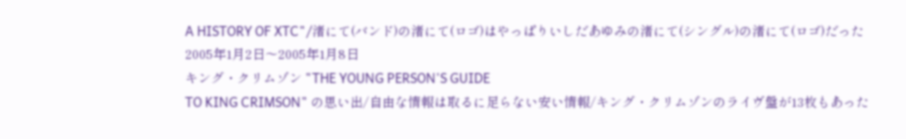A HISTORY OF XTC"/渚にて(バンド)の渚にて(ロゴ)はやっぱりいしだあゆみの渚にて(シングル)の渚にて(ロゴ)だった
2005年1月2日〜2005年1月8日
キング・クリムゾン "THE YOUNG PERSON'S GUIDE
TO KING CRIMSON" の思い出/自由な情報は取るに足らない安い情報/キング・クリムゾンのライヴ盤が13枚もあった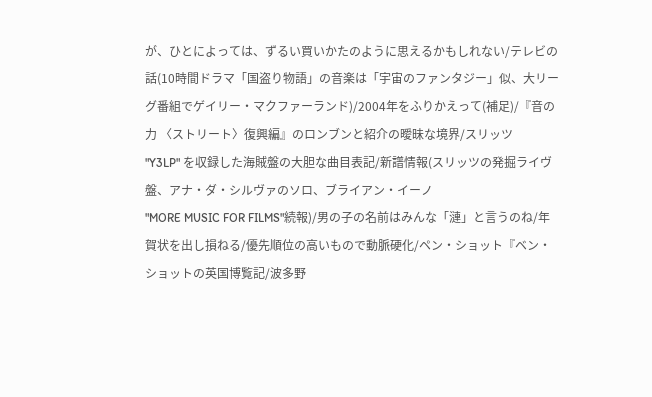が、ひとによっては、ずるい買いかたのように思えるかもしれない/テレビの話(10時間ドラマ「国盗り物語」の音楽は「宇宙のファンタジー」似、大リーグ番組でゲイリー・マクファーランド)/2004年をふりかえって(補足)/『音の力 〈ストリート〉復興編』のロンブンと紹介の曖昧な境界/スリッツ
"Y3LP" を収録した海賊盤の大胆な曲目表記/新譜情報(スリッツの発掘ライヴ盤、アナ・ダ・シルヴァのソロ、ブライアン・イーノ
"MORE MUSIC FOR FILMS"続報)/男の子の名前はみんな「漣」と言うのね/年賀状を出し損ねる/優先順位の高いもので動脈硬化/ペン・ショット『ベン・ショットの英国博覧記/波多野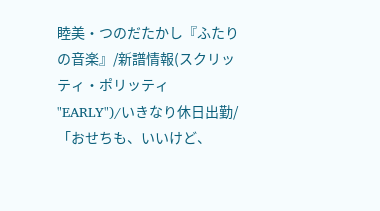睦美・つのだたかし『ふたりの音楽』/新譜情報(スクリッティ・ポリッティ
"EARLY")/いきなり休日出勤/「おせちも、いいけど、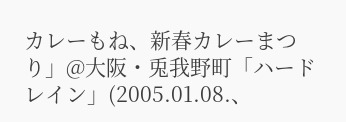カレーもね、新春カレーまつり」@大阪・兎我野町「ハードレイン」(2005.01.08.、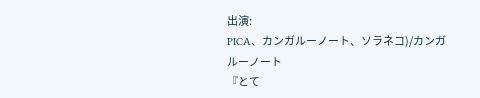出演:
PICA、カンガルーノート、ソラネコ)/カンガルーノート
『とて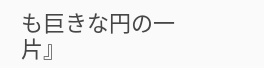も巨きな円の一片』